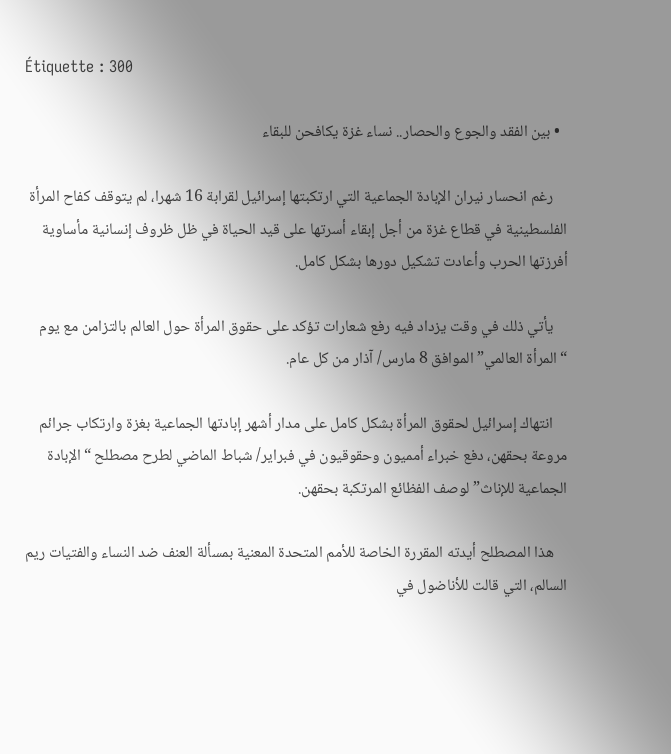Étiquette : 300

  • بين الفقد والجوع والحصار.. نساء غزة يكافحن للبقاء

    رغم انحسار نيران الإبادة الجماعية التي ارتكبتها إسرائيل لقرابة 16 شهرا، لم يتوقف كفاح المرأة الفلسطينية في قطاع غزة من أجل إبقاء أسرتها على قيد الحياة في ظل ظروف إنسانية مأساوية أفرزتها الحرب وأعادت تشكيل دورها بشكل كامل.

    يأتي ذلك في وقت يزداد فيه رفع شعارات تؤكد على حقوق المرأة حول العالم بالتزامن مع يوم “المرأة العالمي” الموافق 8 مارس/ آذار من كل عام.

    انتهاك إسرائيل لحقوق المرأة بشكل كامل على مدار أشهر إبادتها الجماعية بغزة وارتكاب جرائم مروعة بحقهن، دفع خبراء أمميون وحقوقيون في فبراير/ شباط الماضي لطرح مصطلح “الإبادة الجماعية للإناث” لوصف الفظائع المرتكبة بحقهن.

    هذا المصطلح أيدته المقررة الخاصة للأمم المتحدة المعنية بمسألة العنف ضد النساء والفتيات ريم السالم، التي قالت للأناضول في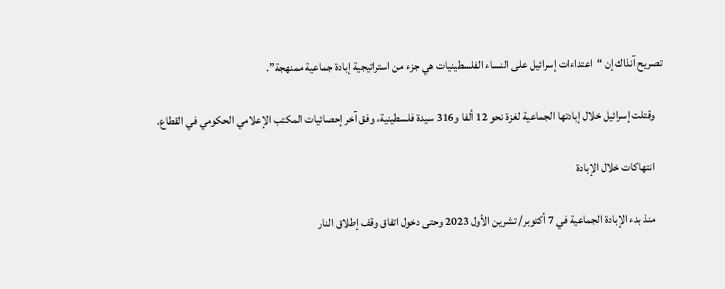تصريح آنذاك إن “اعتداءات إسرائيل على النساء الفلسطينيات هي جزء من استراتيجية إبادة جماعية ممنهجة”.

    وقتلت إسرائيل خلال إبادتها الجماعية لغزة نحو 12 ألفا و316 سيدة فلسطينية، وفق آخر إحصائيات المكتب الإعلامي الحكومي في القطاع.

    انتهاكات خلال الإبادة

    منذ بدء الإبادة الجماعية في 7 أكتوبر/ تشرين الأول 2023 وحتى دخول اتفاق وقف إطلاق النار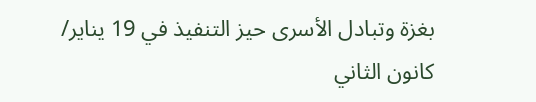بغزة وتبادل الأسرى حيز التنفيذ في 19 يناير/ كانون الثاني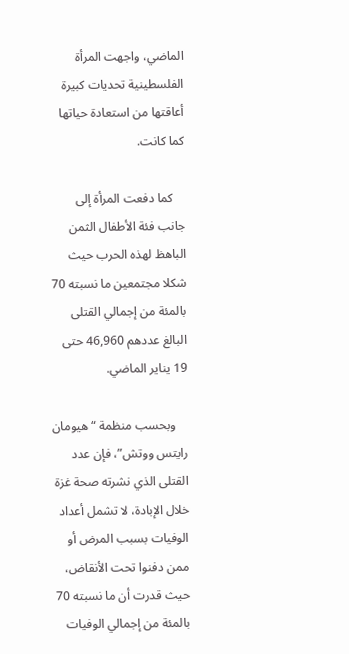الماضي، واجهت المرأة الفلسطينية تحديات كبيرة أعاقتها من استعادة حياتها كما كانت.

    كما دفعت المرأة إلى جانب فئة الأطفال الثمن الباهظ لهذه الحرب حيث شكلا مجتمعين ما نسبته 70 بالمئة من إجمالي القتلى البالغ عددهم 46,960 حتى 19 يناير الماضي.

    وبحسب منظمة “هيومان رايتس ووتش”، فإن عدد القتلى الذي نشرته صحة غزة خلال الإبادة، لا تشمل أعداد الوفيات بسبب المرض أو ممن دفنوا تحت الأنقاض، حيث قدرت أن ما نسبته 70 بالمئة من إجمالي الوفيات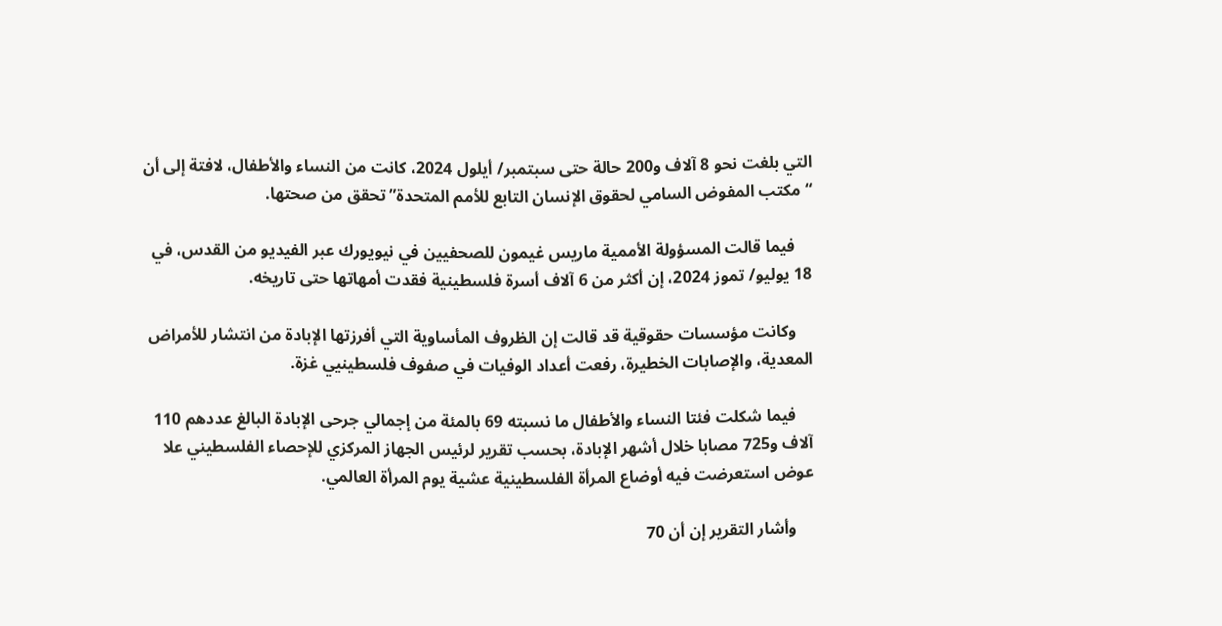التي بلغت نحو 8 آلاف و200 حالة حتى سبتمبر/ أيلول 2024، كانت من النساء والأطفال، لافتة إلى أن “مكتب المفوض السامي لحقوق الإنسان التابع للأمم المتحدة” تحقق من صحتها.

    فيما قالت المسؤولة الأممية ماريس غيمون للصحفيين في نيويورك عبر الفيديو من القدس، في 18 يوليو/ تموز 2024، إن أكثر من 6 آلاف أسرة فلسطينية فقدت أمهاتها حتى تاريخه.

    وكانت مؤسسات حقوقية قد قالت إن الظروف المأساوية التي أفرزتها الإبادة من انتشار للأمراض المعدية، والإصابات الخطيرة، رفعت أعداد الوفيات في صفوف فلسطينيي غزة.

    فيما شكلت فئتا النساء والأطفال ما نسبته 69 بالمئة من إجمالي جرحى الإبادة البالغ عددهم 110 آلاف و725 مصابا خلال أشهر الإبادة، بحسب تقرير لرئيس الجهاز المركزي للإحصاء الفلسطيني علا عوض استعرضت فيه أوضاع المرأة الفلسطينية عشية يوم المرأة العالمي.

    وأشار التقرير إن أن 70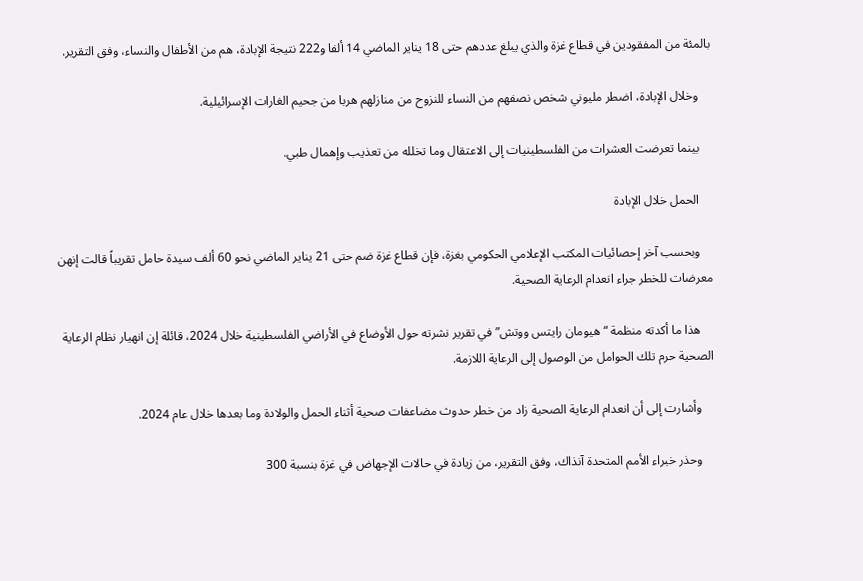بالمئة من المفقودين في قطاع غزة والذي يبلغ عددهم حتى 18 يناير الماضي 14 ألفا و222 نتيجة الإبادة، هم من الأطفال والنساء، وفق التقرير.

    وخلال الإبادة، اضطر مليوني شخص نصفهم من النساء للنزوح من منازلهم هربا من جحيم الغارات الإسرائيلية.

    بينما تعرضت العشرات من الفلسطينيات إلى الاعتقال وما تخلله من تعذيب وإهمال طبي.

    الحمل خلال الإبادة

    وبحسب آخر إحصائيات المكتب الإعلامي الحكومي بغزة، فإن قطاع غزة ضم حتى 21 يناير الماضي نحو 60 ألف سيدة حامل تقريباً قالت إنهن معرضات للخطر جراء انعدام الرعاية الصحية.

    هذا ما أكدته منظمة “هيومان رايتس ووتش” في تقرير نشرته حول الأوضاع في الأراضي الفلسطينية خلال 2024، قائلة إن انهيار نظام الرعاية الصحية حرم تلك الحوامل من الوصول إلى الرعاية اللازمة.

    وأشارت إلى أن انعدام الرعاية الصحية زاد من خطر حدوث مضاعفات صحية أثناء الحمل والولادة وما بعدها خلال عام 2024.

    وحذر خبراء الأمم المتحدة آنذاك، وفق التقرير، من زيادة في حالات الإجهاض في غزة بنسبة 300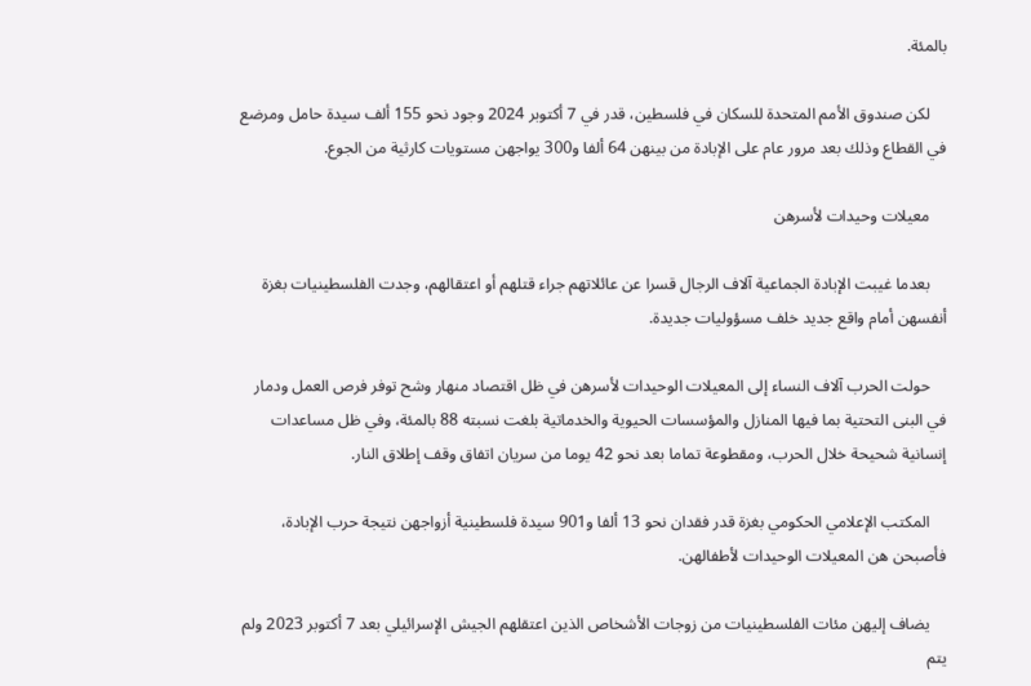بالمئة.

    لكن صندوق الأمم المتحدة للسكان في فلسطين، قدر في 7 أكتوبر 2024 وجود نحو 155 ألف سيدة حامل ومرضع في القطاع وذلك بعد مرور عام على الإبادة من بينهن 64 ألفا و300 يواجهن مستويات كارثية من الجوع.

    معيلات وحيدات لأسرهن

    بعدما غيبت الإبادة الجماعية آلاف الرجال قسرا عن عائلاتهم جراء قتلهم أو اعتقالهم، وجدت الفلسطينيات بغزة أنفسهن أمام واقع جديد خلف مسؤوليات جديدة.

    حولت الحرب آلاف النساء إلى المعيلات الوحيدات لأسرهن في ظل اقتصاد منهار وشح توفر فرص العمل ودمار في البنى التحتية بما فيها المنازل والمؤسسات الحيوية والخدماتية بلغت نسبته 88 بالمئة، وفي ظل مساعدات إنسانية شحيحة خلال الحرب، ومقطوعة تماما بعد نحو 42 يوما من سريان اتفاق وقف إطلاق النار.

    المكتب الإعلامي الحكومي بغزة قدر فقدان نحو 13 ألفا و901 سيدة فلسطينية أزواجهن نتيجة حرب الإبادة، فأصبحن هن المعيلات الوحيدات لأطفالهن.

    يضاف إليهن مئات الفلسطينيات من زوجات الأشخاص الذين اعتقلهم الجيش الإسرائيلي بعد 7 أكتوبر 2023 ولم يتم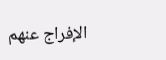الإفراج عنهم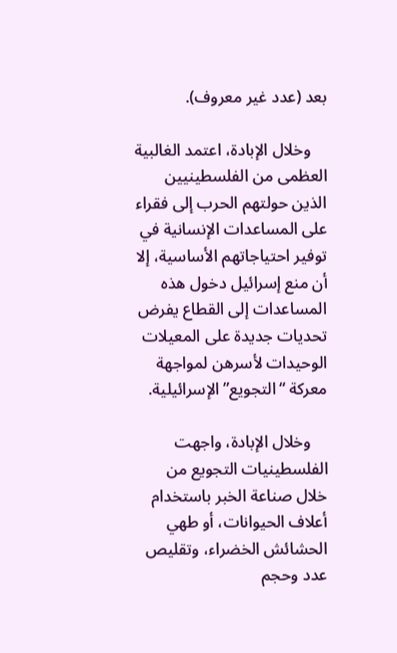بعد (عدد غير معروف).

    وخلال الإبادة، اعتمد الغالبية العظمى من الفلسطينيين الذين حولتهم الحرب إلى فقراء على المساعدات الإنسانية في توفير احتياجاتهم الأساسية، إلا أن منع إسرائيل دخول هذه المساعدات إلى القطاع يفرض تحديات جديدة على المعيلات الوحيدات لأسرهن لمواجهة معركة “التجويع” الإسرائيلية.

    وخلال الإبادة، واجهت الفلسطينيات التجويع من خلال صناعة الخبر باستخدام أعلاف الحيوانات، أو طهي الحشائش الخضراء، وتقليص عدد وحجم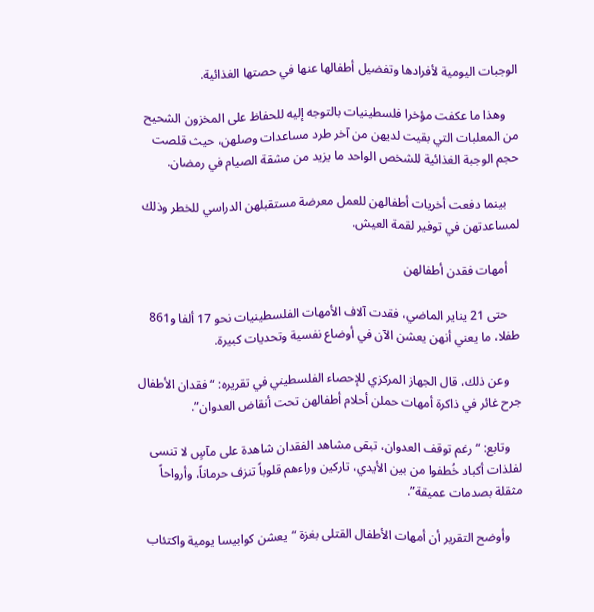الوجبات اليومية لأفرادها وتفضيل أطفالها عنها في حصتها الغذائية.

    وهذا ما عكفت مؤخرا فلسطينيات بالتوجه إليه للحفاظ على المخزون الشحيح من المعلبات التي بقيت لديهن من آخر طرد مساعدات وصلهن، حيث قلصت حجم الوجبة الغذائية للشخص الواحد ما يزيد من مشقة الصيام في رمضان.

    بينما دفعت أخريات أطفالهن للعمل معرضة مستقبلهن الدراسي للخطر وذلك لمساعدتهن في توفير لقمة العيش.

    أمهات فقدن أطفالهن

    حتى 21 يناير الماضي، فقدت آلاف الأمهات الفلسطينيات نحو 17 ألفا و861 طفلا، ما يعني أنهن يعشن الآن في أوضاع نفسية وتحديات كبيرة.

    وعن ذلك، قال الجهاز المركزي للإحصاء الفلسطيني في تقريره: “فقدان الأطفال جرح غائر في ذاكرة أمهات حملن أحلام أطفالهن تحت أنقاض العدوان”.

    وتابع: “رغم توقف العدوان، تبقى مشاهد الفقدان شاهدة على مآسٍ لا تنسى لفلذات أكباد خُطفوا من بين الأيدي، تاركين وراءهم قلوباً تنزف حرماناً، وأرواحاً مثقلة بصدمات عميقة”.

    وأوضح التقرير أن أمهات الأطفال القتلى بغزة “يعشن كوابيسا يومية واكتئاب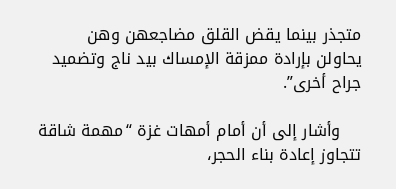متجذر بينما يقض القلق مضاجعهن وهن يحاولن بإرادة ممزقة الإمساك بيد ناج وتضميد جراح أخرى”.

    وأشار إلى أن أمام أمهات غزة “مهمة شاقة تتجاوز إعادة بناء الحجر،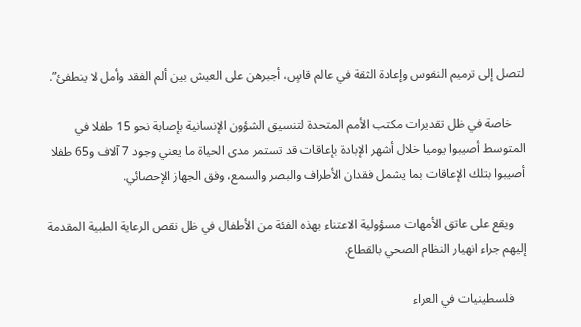لتصل إلى ترميم النفوس وإعادة الثقة في عالم قاسٍ، أجبرهن على العيش بين ألم الفقد وأمل لا ينطفئ”.

    خاصة في ظل تقديرات مكتب الأمم المتحدة لتنسيق الشؤون الإنسانية بإصابة نحو 15 طفلا في المتوسط أصيبوا يوميا خلال أشهر الإبادة بإعاقات قد تستمر مدى الحياة ما يعني وجود 7 آلاف و65 طفلا أصيبوا بتلك الإعاقات بما يشمل فقدان الأطراف والبصر والسمع، وفق الجهاز الإحصائي.

    ويقع على عاتق الأمهات مسؤولية الاعتناء بهذه الفئة من الأطفال في ظل نقص الرعاية الطبية المقدمة إليهم جراء انهيار النظام الصحي بالقطاع.

    فلسطينيات في العراء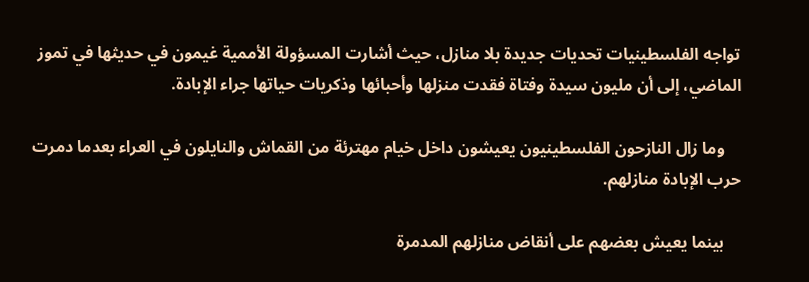تواجه الفلسطينيات تحديات جديدة بلا منازل، حيث أشارت المسؤولة الأممية غيمون في حديثها في تموز الماضي، إلى أن مليون سيدة وفتاة فقدت منزلها وأحبائها وذكريات حياتها جراء الإبادة.

    وما زال النازحون الفلسطينيون يعيشون داخل خيام مهترئة من القماش والنايلون في العراء بعدما دمرت حرب الإبادة منازلهم.

    بينما يعيش بعضهم على أنقاض منازلهم المدمرة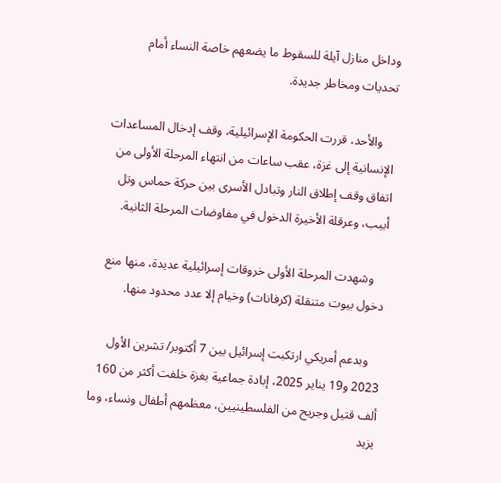وداخل منازل آيلة للسقوط ما يضعهم خاصة النساء أمام تحديات ومخاطر جديدة.

    والأحد، قررت الحكومة الإسرائيلية، وقف إدخال المساعدات الإنسانية إلى غزة، عقب ساعات من انتهاء المرحلة الأولى من اتفاق وقف إطلاق النار وتبادل الأسرى بين حركة حماس وتل أبيب، وعرقلة الأخيرة الدخول في مفاوضات المرحلة الثانية.

    وشهدت المرحلة الأولى خروقات إسرائيلية عديدة، منها منع دخول بيوت متنقلة (كرفانات) وخيام إلا عدد محدود منها.

    وبدعم أمريكي ارتكبت إسرائيل بين 7 أكتوبر/ تشرين الأول 2023 و19 يناير 2025، إبادة جماعية بغزة خلفت أكثر من 160 ألف قتيل وجريح من الفلسطينيين، معظمهم أطفال ونساء، وما يزيد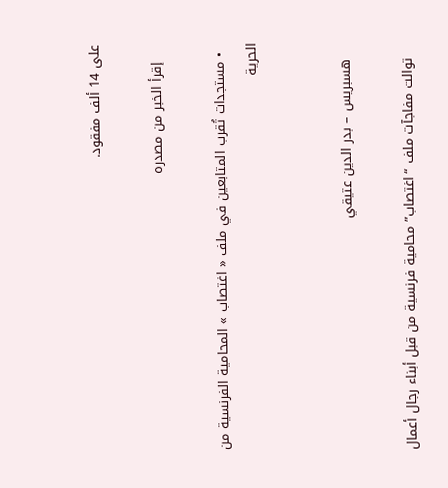على 14 ألف مفقود.

    إقرأ الخبر من مصدره

  • مستجدات تُقرب المتابعين في ملف « اغتصاب » المحامية الفرنسية من الحرية


    هسبريس – بدر الدين عتيقي

    توالت مفاجآت ملف “اغتصاب” محامية فرنسية من قبل أبناء رجال أعمال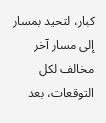كبار، لتحيد بمسار إلى مسار آخر مخالف لكل التوقعات، بعد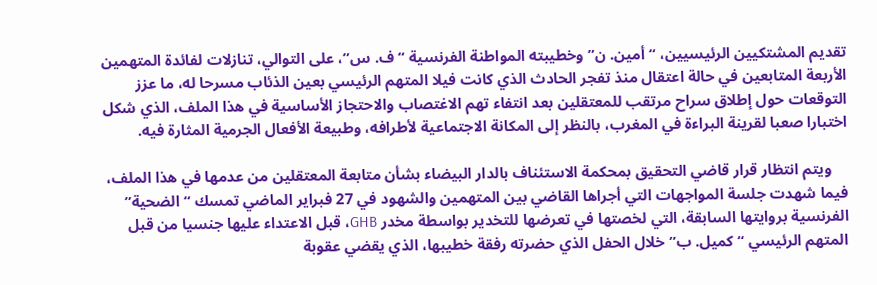تقديم المشتكيين الرئيسيين، “أمين. ن” وخطيبته المواطنة الفرنسية “ف. س”، على التوالي، تنازلات لفائدة المتهمين الأربعة المتابعين في حالة اعتقال منذ تفجر الحادث الذي كانت فيلا المتهم الرئيسي بعين الذئاب مسرحا له، ما عزز التوقعات حول إطلاق سراح مرتقب للمعتقلين بعد انتفاء تهم الاغتصاب والاحتجاز الأساسية في هذا الملف، الذي شكل اختبارا صعبا لقرينة البراءة في المغرب، بالنظر إلى المكانة الاجتماعية لأطرافه، وطبيعة الأفعال الجرمية المثارة فيه.

    ويتم انتظار قرار قاضي التحقيق بمحكمة الاستئناف بالدار البيضاء بشأن متابعة المعتقلين من عدمها في هذا الملف، فيما شهدت جلسة المواجهات التي أجراها القاضي بين المتهمين والشهود في 27 فبراير الماضي تمسك “الضحية” الفرنسية بروايتها السابقة، التي لخصتها في تعرضها للتخدير بواسطة مخدر GHB، قبل الاعتداء عليها جنسيا من قبل المتهم الرئيسي “كميل. ب” خلال الحفل الذي حضرته رفقة خطيبها، الذي يقضي عقوبة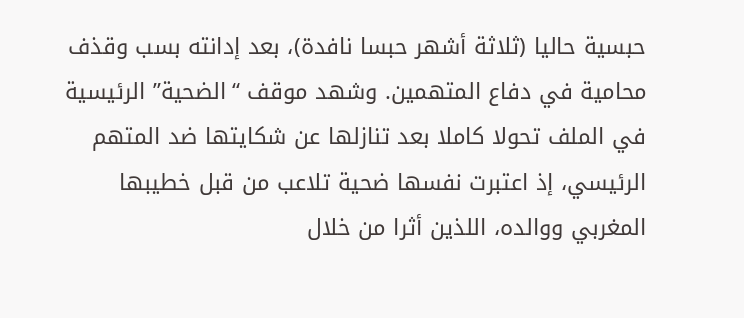حبسية حاليا (ثلاثة أشهر حبسا نافدة)، بعد إدانته بسب وقذف محامية في دفاع المتهمين. وشهد موقف “الضحية” الرئيسية في الملف تحولا كاملا بعد تنازلها عن شكايتها ضد المتهم الرئيسي، إذ اعتبرت نفسها ضحية تلاعب من قبل خطيبها المغربي ووالده، اللذين أثرا من خلال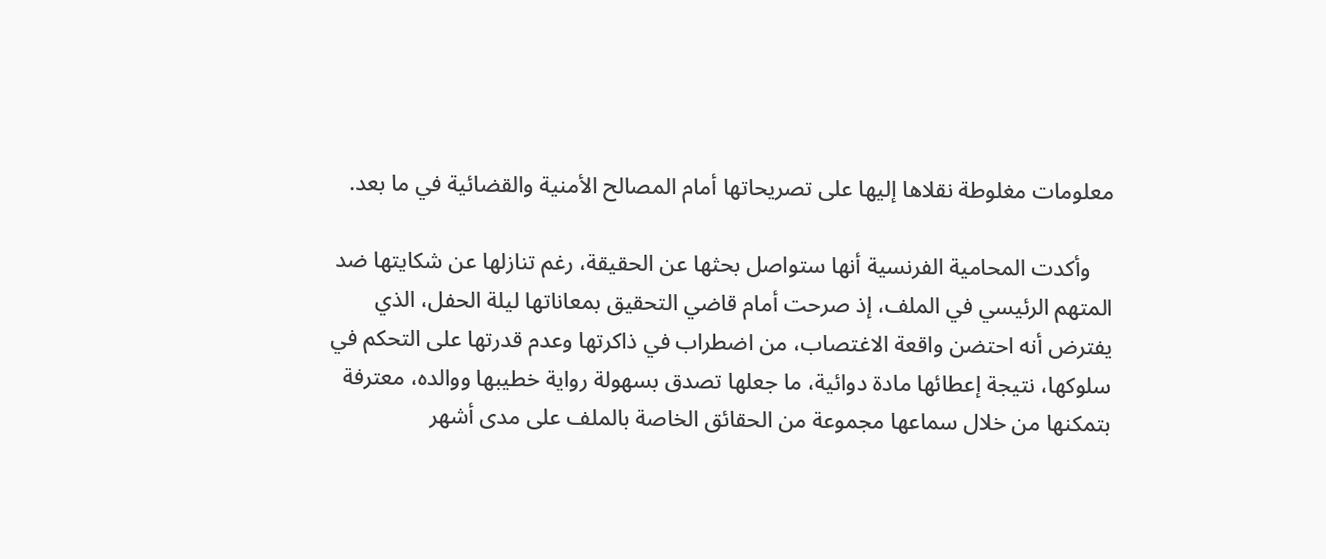معلومات مغلوطة نقلاها إليها على تصريحاتها أمام المصالح الأمنية والقضائية في ما بعد.

    وأكدت المحامية الفرنسية أنها ستواصل بحثها عن الحقيقة، رغم تنازلها عن شكايتها ضد المتهم الرئيسي في الملف، إذ صرحت أمام قاضي التحقيق بمعاناتها ليلة الحفل، الذي يفترض أنه احتضن واقعة الاغتصاب، من اضطراب في ذاكرتها وعدم قدرتها على التحكم في سلوكها، نتيجة إعطائها مادة دوائية، ما جعلها تصدق بسهولة رواية خطيبها ووالده، معترفة بتمكنها من خلال سماعها مجموعة من الحقائق الخاصة بالملف على مدى أشهر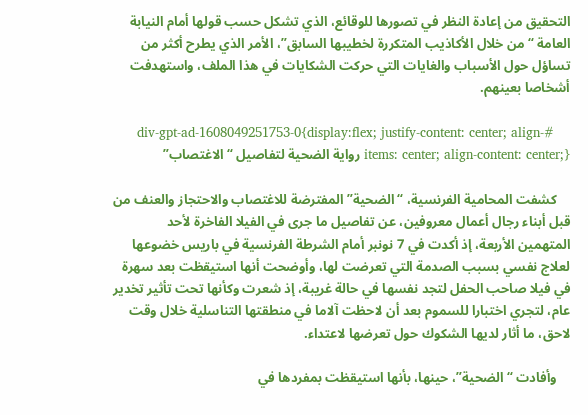التحقيق من إعادة النظر في تصورها للوقائع، الذي تشكل حسب قولها أمام النيابة العامة “من خلال الأكاذيب المتكررة لخطيبها السابق”، الأمر الذي يطرح أكثر من تساؤل حول الأسباب والغايات التي حركت الشكايات في هذا الملف، واستهدفت أشخاصا بعينهم.

    #div-gpt-ad-1608049251753-0{display:flex; justify-content: center; align-items: center; align-content: center;} رواية الضحية لتفاصيل “الاغتصاب”

    كشفت المحامية الفرنسية، “الضحية” المفترضة للاغتصاب والاحتجاز والعنف من قبل أبناء رجال أعمال معروفين، عن تفاصيل ما جرى في الفيلا الفاخرة لأحد المتهمين الأربعة، إذ أكدت في 7 نونبر أمام الشرطة الفرنسية في باريس خضوعها لعلاج نفسي بسبب الصدمة التي تعرضت لها، وأوضحت أنها استيقظت بعد سهرة في فيلا صاحب الحفل لتجد نفسها في حالة غريبة، إذ شعرت وكأنها تحت تأثير تخدير عام، لتجري اختبارا للسموم بعد أن لاحظت آلاما في منطقتها التناسلية خلال وقت لاحق، ما أثار لديها الشكوك حول تعرضها لاعتداء.

    وأفادت “الضحية”، حينها، بأنها استيقظت بمفردها في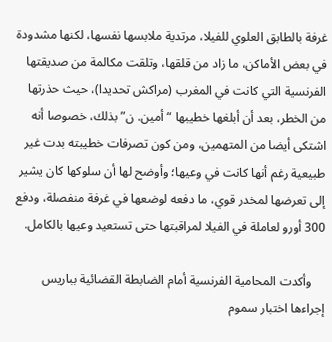غرفة بالطابق العلوي للفيلا، مرتدية ملابسها نفسها، لكنها مشدودة في بعض الأماكن، ما زاد من قلقها، وتلقت مكالمة من صديقتها الفرنسية التي كانت في المغرب (مراكش تحديدا)، حيث حذرتها من الخطر، بعد أن أبلغها خطيبها “أمين. ن” بذلك، خصوصا أنه اشتكى أيضا من المتهمين، ومن كون تصرفات خطيبته بدت غير طبيعية رغم أنها كانت في وعيها؛ وأوضح لها أن سلوكها كان يشير إلى تعرضها لمخدر قوي، ما دفعه لوضعها في غرفة منفصلة، ودفع 300 أورو لعاملة في الفيلا لمراقبتها حتى تستعيد وعيها بالكامل.

    وأكدت المحامية الفرنسية أمام الضابطة القضائية بباريس إجراءها اختبار سموم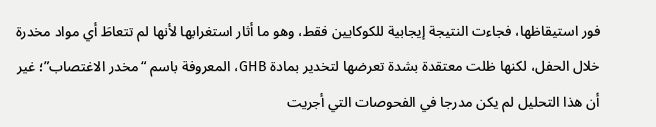فور استيقاظها، فجاءت النتيجة إيجابية للكوكايين فقط، وهو ما أثار استغرابها لأنها لم تتعاطَ أي مواد مخدرة خلال الحفل، لكنها ظلت معتقدة بشدة تعرضها لتخدير بمادة GHB، المعروفة باسم “مخدر الاغتصاب”؛ غير أن هذا التحليل لم يكن مدرجا في الفحوصات التي أجريت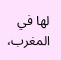لها في المغرب،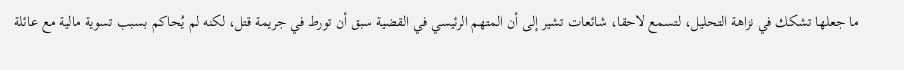ما جعلها تشكك في نزاهة التحليل، لتسمع لاحقا، شائعات تشير إلى أن المتهم الرئيسي في القضية سبق أن تورط في جريمة قتل، لكنه لم يُحاكم بسبب تسوية مالية مع عائلة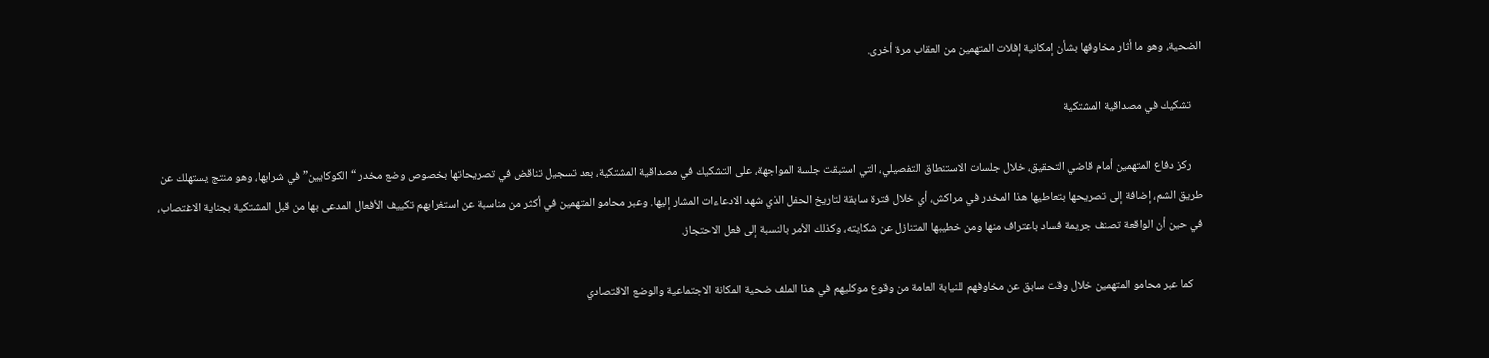الضحية، وهو ما أثار مخاوفها بشأن إمكانية إفلات المتهمين من العقاب مرة أخرى.

    تشكيك في مصداقية المشتكية

    ركز دفاع المتهمين أمام قاضي التحقيق، خلال جلسات الاستنطاق التفصيلي، التي استبقت جلسة المواجهة، على التشكيك في مصداقية المشتكية، بعد تسجيل تناقض في تصريحاتها بخصوص وضع مخدر “الكوكايين” في شرابها، وهو منتج يستهلك عن طريق الشم، إضافة إلى تصريحها بتعاطيها هذا المخدر في مراكش، أي خلال فترة سابقة لتاريخ الحفل الذي شهد الادعاءات المشار إليها. وعبر محامو المتهمين في أكثر من مناسبة عن استغرابهم تكييف الأفعال المدعى بها من قبل المشتكية بجناية الاغتصاب، في حين أن الواقعة تصنف جريمة فساد باعتراف منها ومن خطيبها المتنازل عن شكايته، وكذلك الأمر بالنسبة إلى فعل الاحتجاز.

    كما عبر محامو المتهمين خلال وقت سابق عن مخاوفهم للنيابة العامة من وقوع موكليهم في هذا الملف ضحية المكانة الاجتماعية والوضع الاقتصادي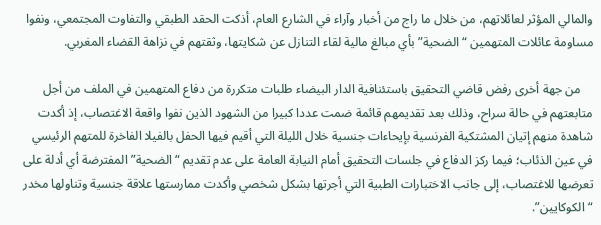والمالي المؤثر لعائلاتهم، من خلال ما راج من أخبار وآراء في الشارع العام، أذكت الحقد الطبقي والتفاوت المجتمعي، ونفوا مساومة عائلات المتهمين “الضحية” بأي مبالغ مالية لقاء التنازل عن شكايتها، وثقتهم في نزاهة القضاء المغربي.

    من جهة أخرى رفض قاضي التحقيق باستئنافية الدار البيضاء طلبات متكررة من دفاع المتهمين في الملف من أجل متابعتهم في حالة سراح، وذلك بعد تقديمهم قائمة ضمت عددا كبيرا من الشهود الذين نفوا واقعة الاغتصاب، إذ أكدت شاهدة منهم إتيان المشتكية الفرنسية بإيحاءات جنسية خلال الليلة التي أقيم فيها الحفل بالفيلا الفاخرة للمتهم الرئيسي في عين الذئاب؛ فيما ركز الدفاع في جلسات التحقيق أمام النيابة العامة على عدم تقديم “الضحية” المفترضة أي أدلة على تعرضها للاغتصاب، إلى جانب الاختبارات الطبية التي أجرتها بشكل شخصي وأكدت ممارستها علاقة جنسية وتناولها مخدر “الكوكايين”.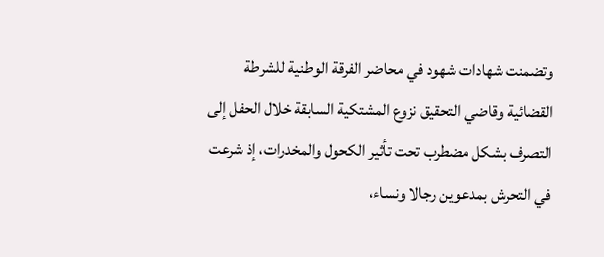وتضمنت شهادات شهود في محاضر الفرقة الوطنية للشرطة القضائية وقاضي التحقيق نزوع المشتكية السابقة خلال الحفل إلى التصرف بشكل مضطرب تحت تأثير الكحول والمخدرات، إذ شرعت في التحرش بمدعوين رجالا ونساء،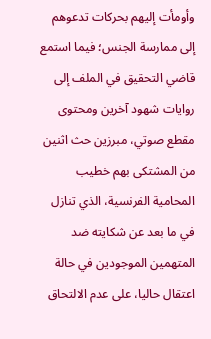وأومأت إليهم بحركات تدعوهم إلى ممارسة الجنس؛ فيما استمع قاضي التحقيق في الملف إلى روايات شهود آخرين ومحتوى مقطع صوتي، مبرزين حث اثنين من المشتكى بهم خطيب المحامية الفرنسية، الذي تنازل في ما بعد عن شكايته ضد المتهمين الموجودين في حالة اعتقال حاليا، على عدم الالتحاق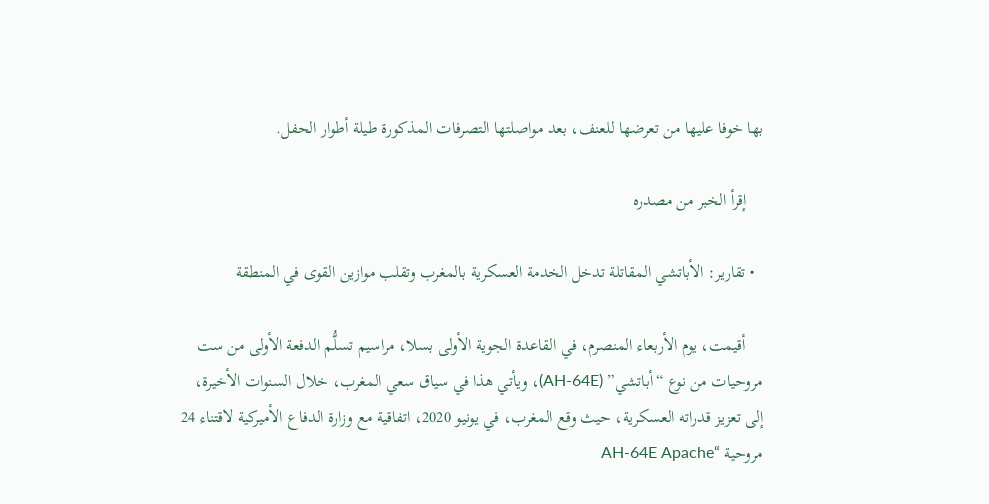بها خوفا عليها من تعرضها للعنف، بعد مواصلتها التصرفات المذكورة طيلة أطوار الحفل.

    إقرأ الخبر من مصدره

  • تقارير: الأباتشي المقاتلة تدخل الخدمة العسكرية بالمغرب وتقلب موازين القوى في المنطقة

    أقيمت، يوم الأربعاء المنصرم، في القاعدة الجوية الأولى بسلا، مراسيم تسلُّم الدفعة الأولى من ست مروحيات من نوع “أباتشي” (AH-64E)، ويأتي هذا في سياق سعي المغرب، خلال السنوات الأخيرة، إلى تعزيز قدراته العسكرية، حيث وقع المغرب، في يونيو 2020، اتفاقية مع وزارة الدفاع الأميركية لاقتناء 24 مروحية “AH-64E Apache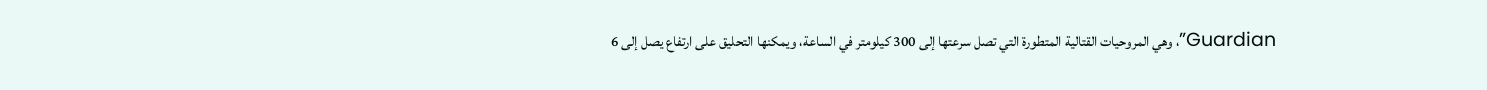Guardian”، وهي المروحيات القتالية المتطورة التي تصل سرعتها إلى 300 كيلومتر في الساعة، ويمكنها التحليق على ارتفاع يصل إلى 6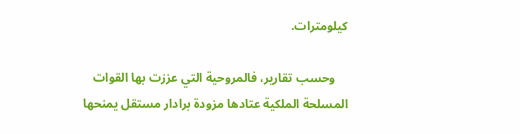كيلومترات.

    وحسب تقارير، فالمروحية التي عززت بها القوات المسلحة الملكية عتادها مزودة برادار مستقل يمنحها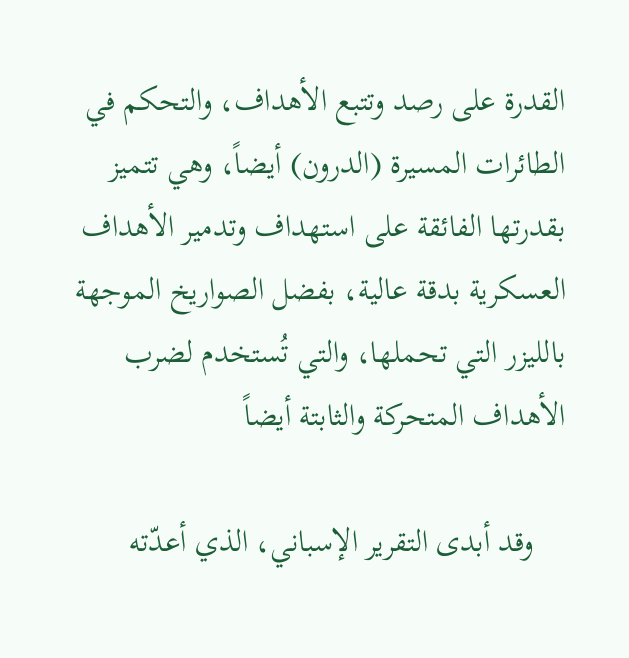القدرة على رصد وتتبع الأهداف، والتحكم في الطائرات المسيرة (الدرون) أيضاً، وهي تتميز بقدرتها الفائقة على استهداف وتدمير الأهداف العسكرية بدقة عالية، بفضل الصواريخ الموجهة بالليزر التي تحملها، والتي تُستخدم لضرب الأهداف المتحركة والثابتة أيضاً

    وقد أبدى التقرير الإسباني، الذي أعدّته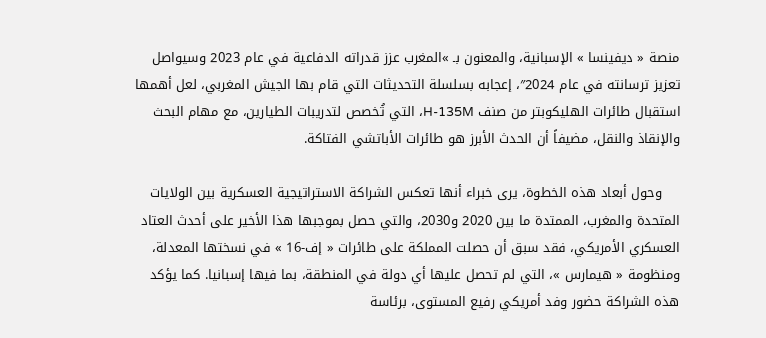منصة « ديفينسا » الإسبانية، والمعنون بـ »المغرب عزز قدراته الدفاعية في عام 2023 وسيواصل تعزيز ترسانته في عام 2024″، إعجابه بسلسلة التحديثات التي قام بها الجيش المغربي، لعل أهمها استقبال طائرات الهليكوبتر من صنف H-135M، التي تُخصص لتدريبات الطيارين، مع مهام البحث والإنقاذ والنقل، مضيفاً أن الحدث الأبرز هو طائرات الأباتشي الفتاكة.

    وحول أبعاد هذه الخطوة، يرى خبراء أنها تعكس الشراكة الاستراتيجية العسكرية بين الولايات المتحدة والمغرب، الممتدة ما بين 2020 و2030، والتي حصل بموجبها هذا الأخير على أحدث العتاد العسكري الأمريكي، فقد سبق أن حصلت المملكة على طائرات « إف-16 » في نسختها المعدلة، ومنظومة « هيمارس »، التي لم تحصل عليها أي دولة في المنطقة، بما فيها إسبانيا. كما يؤكد هذه الشراكة حضور وفد أمريكي رفيع المستوى، برئاسة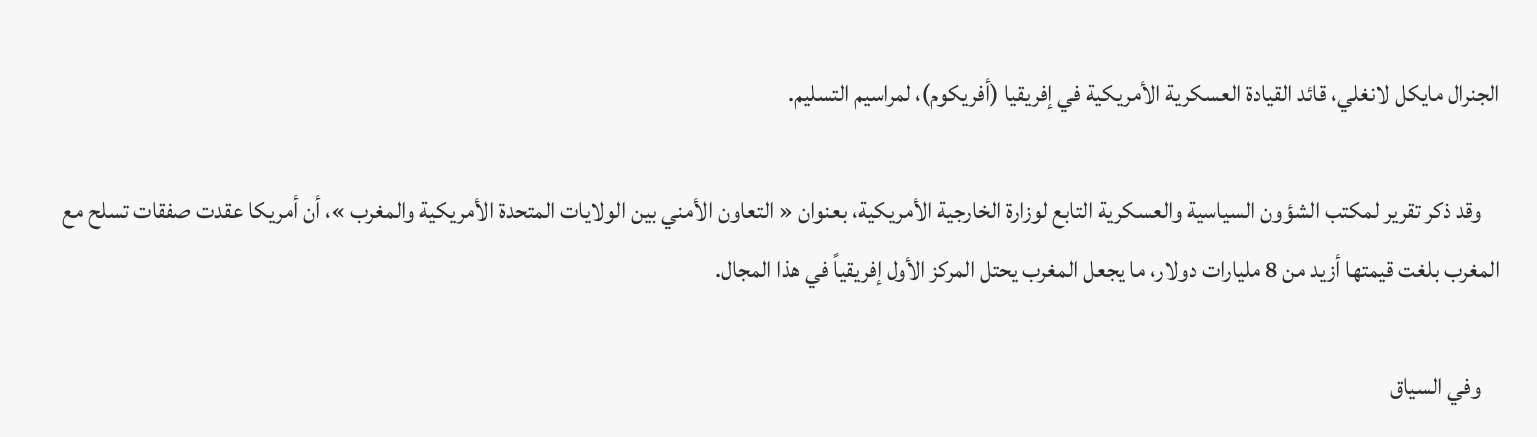الجنرال مايكل لانغلي، قائد القيادة العسكرية الأمريكية في إفريقيا (أفريكوم)، لمراسيم التسليم.

    وقد ذكر تقرير لمكتب الشؤون السياسية والعسكرية التابع لوزارة الخارجية الأمريكية، بعنوان « التعاون الأمني بين الولايات المتحدة الأمريكية والمغرب »، أن أمريكا عقدت صفقات تسلح مع المغرب بلغت قيمتها أزيد من 8 مليارات دولار، ما يجعل المغرب يحتل المركز الأول إفريقياً في هذا المجال.

    وفي السياق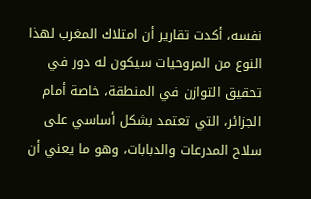نفسه، أكدت تقارير أن امتلاك المغرب لهذا النوع من المروحيات سيكون له دور في تحقيق التوازن في المنطقة، خاصة أمام الجزائر، التي تعتمد بشكل أساسي على سلاح المدرعات والدبابات، وهو ما يعني أن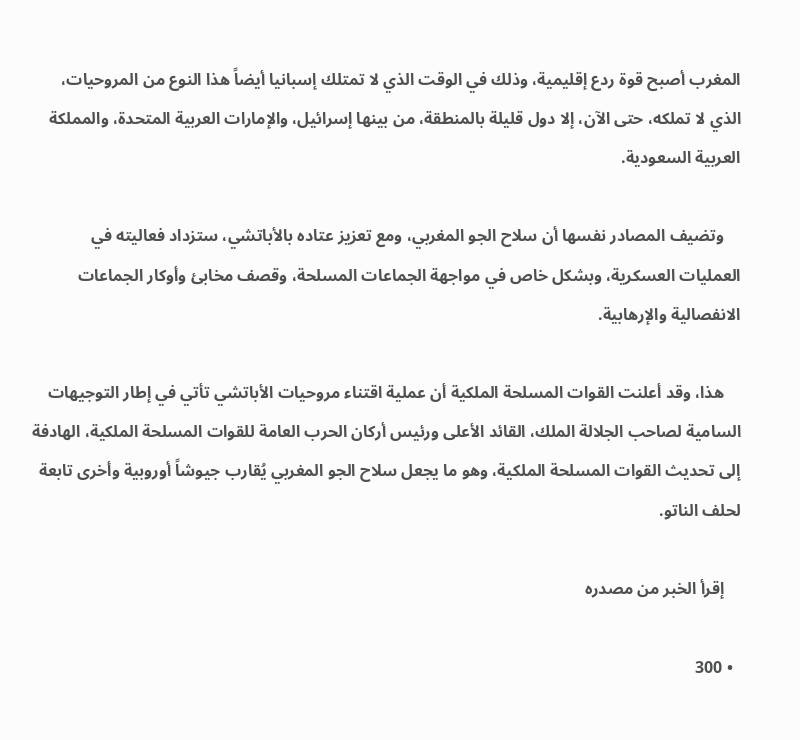المغرب أصبح قوة ردع إقليمية، وذلك في الوقت الذي لا تمتلك إسبانيا أيضاً هذا النوع من المروحيات، الذي لا تملكه، حتى الآن، إلا دول قليلة بالمنطقة، من بينها إسرائيل، والإمارات العربية المتحدة، والمملكة العربية السعودية.

    وتضيف المصادر نفسها أن سلاح الجو المغربي، ومع تعزيز عتاده بالأباتشي، ستزداد فعاليته في العمليات العسكرية، وبشكل خاص في مواجهة الجماعات المسلحة، وقصف مخابئ وأوكار الجماعات الانفصالية والإرهابية.

    هذا، وقد أعلنت القوات المسلحة الملكية أن عملية اقتناء مروحيات الأباتشي تأتي في إطار التوجيهات السامية لصاحب الجلالة الملك، القائد الأعلى ورئيس أركان الحرب العامة للقوات المسلحة الملكية، الهادفة إلى تحديث القوات المسلحة الملكية، وهو ما يجعل سلاح الجو المغربي يُقارب جيوشاً أوروبية وأخرى تابعة لحلف الناتو.

    إقرأ الخبر من مصدره

  • 300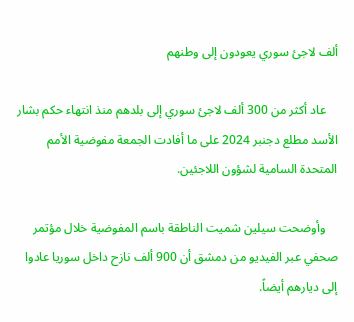ألف لاجئ سوري يعودون إلى وطنهم

    عاد أكثر من 300 ألف لاجئ سوري إلى بلدهم منذ انتهاء حكم بشار الأسد مطلع دجنبر 2024 على ما أفادت الجمعة مفوضية الأمم المتحدة السامية لشؤون اللاجئين.

    وأوضحت سيلين شميت الناطقة باسم المفوضية خلال مؤتمر صحفي عبر الفيديو من دمشق أن 900 ألف نازح داخل سوريا عادوا إلى ديارهم أيضاً.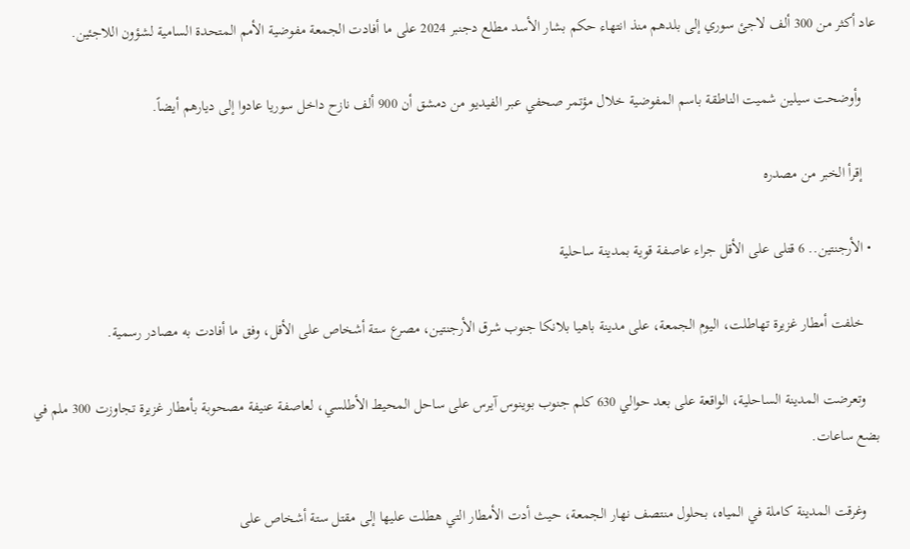عاد أكثر من 300 ألف لاجئ سوري إلى بلدهم منذ انتهاء حكم بشار الأسد مطلع دجنبر 2024 على ما أفادت الجمعة مفوضية الأمم المتحدة السامية لشؤون اللاجئين.

    وأوضحت سيلين شميت الناطقة باسم المفوضية خلال مؤتمر صحفي عبر الفيديو من دمشق أن 900 ألف نازح داخل سوريا عادوا إلى ديارهم أيضاً.

    إقرأ الخبر من مصدره

  • الأرجنتين.. 6 قتلى على الأقل جراء عاصفة قوية بمدينة ساحلية

    خلفت أمطار غزيرة تهاطلت، اليوم الجمعة، على مدينة باهيا بلانكا جنوب شرق الأرجنتين، مصرع ستة أشخاص على الأقل، وفق ما أفادت به مصادر رسمية.

    وتعرضت المدينة الساحلية، الواقعة على بعد حوالي 630 كلم جنوب بوينوس آيرس على ساحل المحيط الأطلسي، لعاصفة عنيفة مصحوبة بأمطار غزيرة تجاوزت 300 ملم في بضع ساعات.

    وغرقت المدينة كاملة في المياه، بحلول منتصف نهار الجمعة، حيث أدت الأمطار التي هطلت عليها إلى مقتل ستة أشخاص على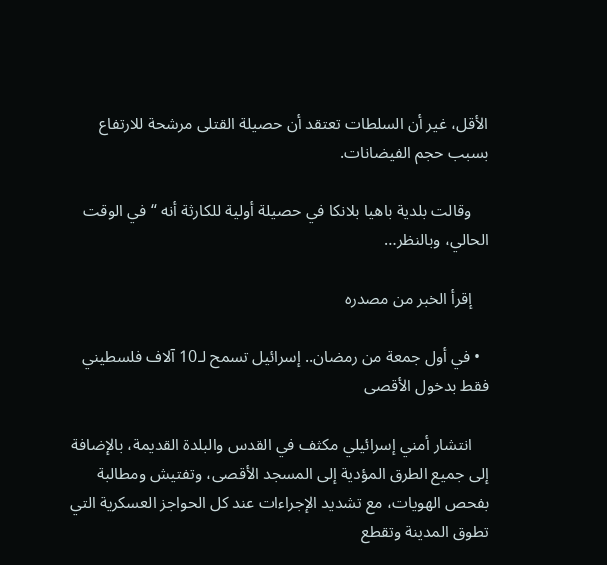الأقل، غير أن السلطات تعتقد أن حصيلة القتلى مرشحة للارتفاع بسبب حجم الفيضانات.

    وقالت بلدية باهيا بلانكا في حصيلة أولية للكارثة أنه “في الوقت الحالي، وبالنظر…

    إقرأ الخبر من مصدره

  • في أول جمعة من رمضان.. إسرائيل تسمح لـ10 آلاف فلسطيني فقط بدخول الأقصى

    انتشار أمني إسرائيلي مكثف في القدس والبلدة القديمة، بالإضافة إلى جميع الطرق المؤدية إلى المسجد الأقصى، وتفتيش ومطالبة بفحص الهويات، مع تشديد الإجراءات عند كل الحواجز العسكرية التي تطوق المدينة وتقطع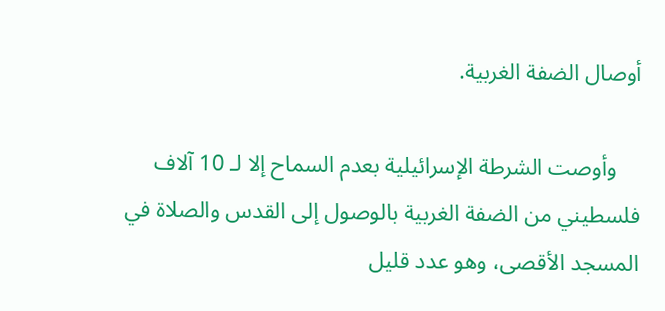أوصال الضفة الغربية.

    وأوصت الشرطة الإسرائيلية بعدم السماح إلا لـ 10 آلاف فلسطيني من الضفة الغربية بالوصول إلى القدس والصلاة في المسجد الأقصى، وهو عدد قليل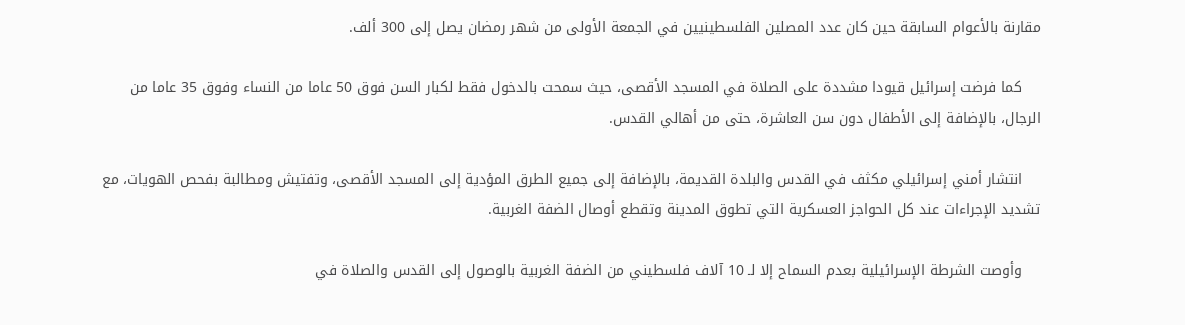مقارنة بالأعوام السابقة حين كان عدد المصلين الفلسطينيين في الجمعة الأولى من شهر رمضان يصل إلى 300 ألف.

    كما فرضت إسرائيل قيودا مشددة على الصلاة في المسجد الأقصى، حيث سمحت بالدخول فقط لكبار السن فوق 50 عاما من النساء وفوق 35 عاما من الرجال، بالإضافة إلى الأطفال دون سن العاشرة، حتى من أهالي القدس.

    انتشار أمني إسرائيلي مكثف في القدس والبلدة القديمة، بالإضافة إلى جميع الطرق المؤدية إلى المسجد الأقصى، وتفتيش ومطالبة بفحص الهويات، مع تشديد الإجراءات عند كل الحواجز العسكرية التي تطوق المدينة وتقطع أوصال الضفة الغربية.

    وأوصت الشرطة الإسرائيلية بعدم السماح إلا لـ 10 آلاف فلسطيني من الضفة الغربية بالوصول إلى القدس والصلاة في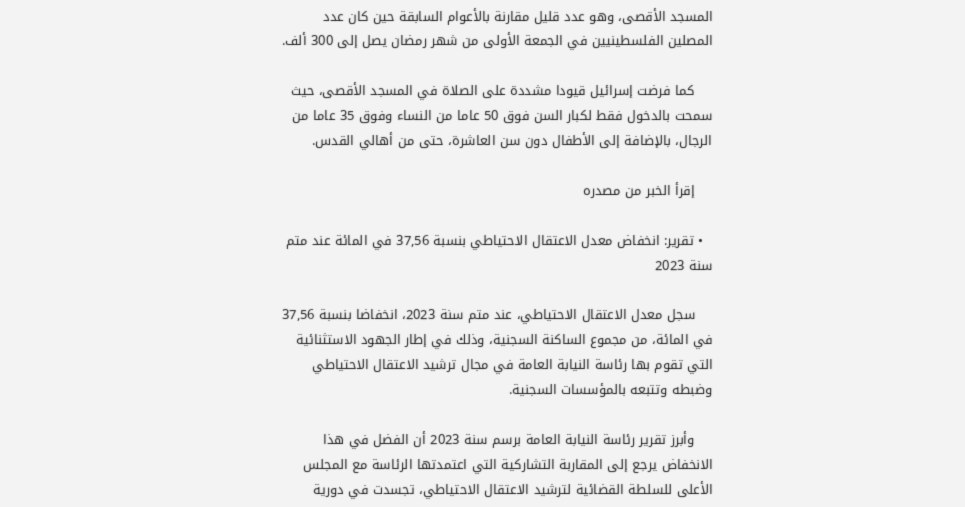المسجد الأقصى، وهو عدد قليل مقارنة بالأعوام السابقة حين كان عدد المصلين الفلسطينيين في الجمعة الأولى من شهر رمضان يصل إلى 300 ألف.

    كما فرضت إسرائيل قيودا مشددة على الصلاة في المسجد الأقصى، حيث سمحت بالدخول فقط لكبار السن فوق 50 عاما من النساء وفوق 35 عاما من الرجال، بالإضافة إلى الأطفال دون سن العاشرة، حتى من أهالي القدس.

    إقرأ الخبر من مصدره

  • تقرير: انخفاض معدل الاعتقال الاحتياطي بنسبة 37,56 في المائة عند متم سنة 2023

    سجل معدل الاعتقال الاحتياطي، عند متم سنة 2023، انخفاضا بنسبة 37,56 في المائة، من مجموع الساكنة السجنية، وذلك في إطار الجهود الاستثنائية التي تقوم بها رئاسة النيابة العامة في مجال ترشيد الاعتقال الاحتياطي وضبطه وتتبعه بالمؤسسات السجنية.

    وأبرز تقرير رئاسة النيابة العامة برسم سنة 2023 أن الفضل في هذا الانخفاض يرجع إلى المقاربة التشاركية التي اعتمدتها الرئاسة مع المجلس الأعلى للسلطة القضائية لترشيد الاعتقال الاحتياطي، تجسدت في دورية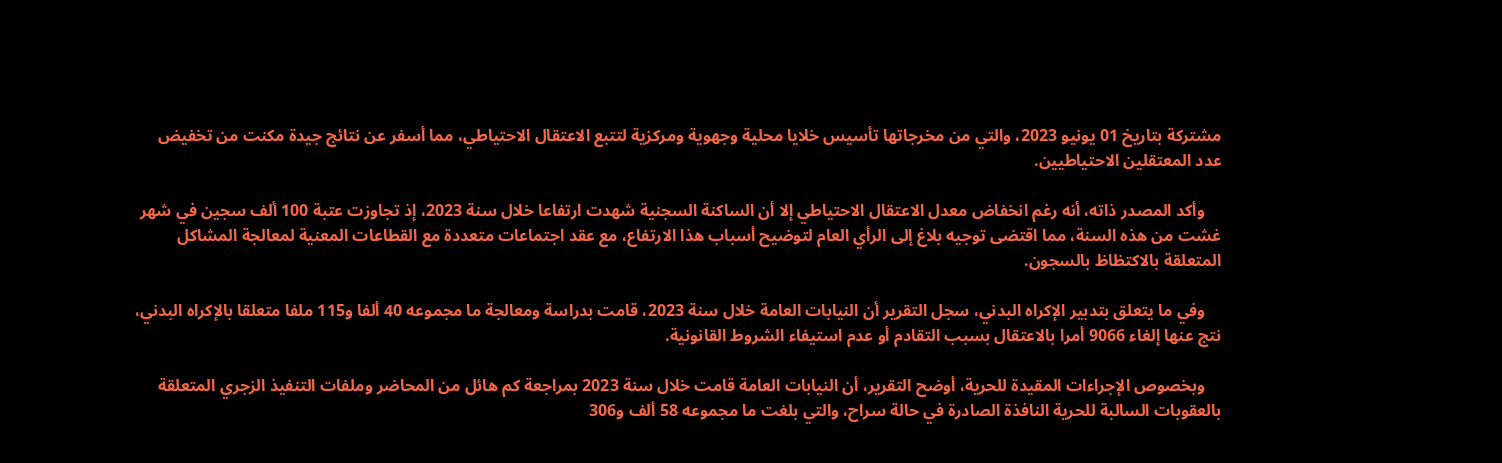مشتركة بتاريخ 01 يونيو 2023، والتي من مخرجاتها تأسيس خلايا محلية وجهوية ومركزية لتتبع الاعتقال الاحتياطي، مما أسفر عن نتائج جيدة مكنت من تخفيض عدد المعتقلين الاحتياطيين.

    وأكد المصدر ذاته، أنه رغم انخفاض معدل الاعتقال الاحتياطي إلا أن الساكنة السجنية شهدت ارتفاعا خلال سنة 2023، إذ تجاوزت عتبة 100 ألف سجين في شهر غشت من هذه السنة، مما اقتضى توجيه بلاغ إلى الرأي العام لتوضيح أسباب هذا الارتفاع، مع عقد اجتماعات متعددة مع القطاعات المعنية لمعالجة المشاكل المتعلقة بالاكتظاظ بالسجون.

    وفي ما يتعلق بتدبير الإكراه البدني، سجل التقرير أن النيابات العامة خلال سنة 2023، قامت بدراسة ومعالجة ما مجموعه 40 ألفا و115 ملفا متعلقا بالإكراه البدني، نتج عنها إلغاء 9066 أمرا بالاعتقال بسبب التقادم أو عدم استيفاء الشروط القانونية.

    وبخصوص الإجراءات المقيدة للحرية، أوضح التقرير، أن النيابات العامة قامت خلال سنة 2023 بمراجعة كم هائل من المحاضر وملفات التنفيذ الزجري المتعلقة بالعقوبات السالبة للحرية النافذة الصادرة في حالة سراح، والتي بلغت ما مجموعه 58 ألف و306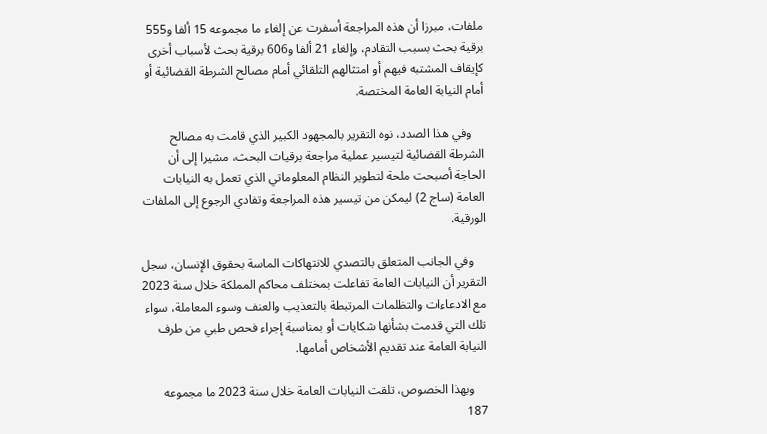ملفات، مبرزا أن هذه المراجعة أسفرت عن إلغاء ما مجموعه 15 ألفا و555 برقية بحث بسبب التقادم، وإلغاء 21 ألفا و606 برقية بحث لأسباب أخرى كإيقاف المشتبه فيهم أو امتثالهم التلقائي أمام مصالح الشرطة القضائية أو أمام النيابة العامة المختصة.

    وفي هذا الصدد، نوه التقرير بالمجهود الكبير الذي قامت به مصالح الشرطة القضائية لتيسير عملية مراجعة برقيات البحث، مشيرا إلى أن الحاجة أصبحت ملحة لتطوير النظام المعلوماتي الذي تعمل به النيابات العامة (ساج 2) ليمكن من تيسير هذه المراجعة وتفادي الرجوع إلى الملفات الورقية.

    وفي الجانب المتعلق بالتصدي للانتهاكات الماسة بحقوق الإنسان، سجل التقرير أن النيابات العامة تفاعلت بمختلف محاكم المملكة خلال سنة 2023 مع الادعاءات والتظلمات المرتبطة بالتعذيب والعنف وسوء المعاملة، سواء تلك التي قدمت بشأنها شكايات أو بمناسبة إجراء فحص طبي من طرف النيابة العامة عند تقديم الأشخاص أمامها.

    وبهذا الخصوص، تلقت النيابات العامة خلال سنة 2023 ما مجموعه 187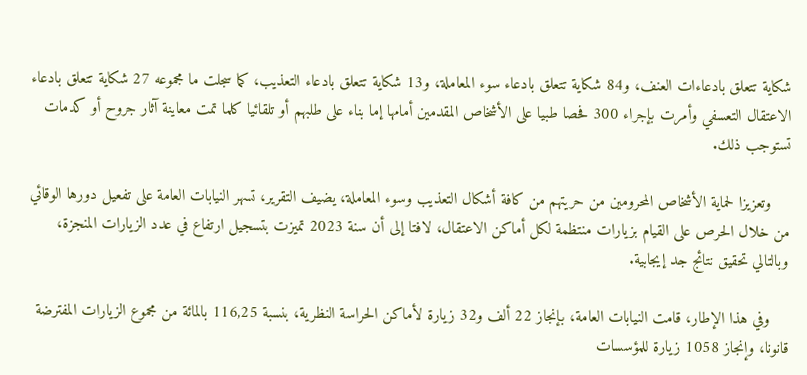شكاية تتعلق بادعاءات العنف، و84 شكاية تتعلق بادعاء سوء المعاملة، و13 شكاية تتعلق بادعاء التعذيب، كما سجلت ما مجموعه 27 شكاية تتعلق بادعاء الاعتقال التعسفي وأمرت بإجراء 300 فحصا طبيا على الأشخاص المقدمين أمامها إما بناء على طلبهم أو تلقائيا كلما تمت معاينة آثار جروح أو كدمات تستوجب ذلك.

    وتعزيزا لحماية الأشخاص المحرومين من حريتهم من كافة أشكال التعذيب وسوء المعاملة، يضيف التقرير، تسهر النيابات العامة على تفعيل دورها الوقائي من خلال الحرص على القيام بزيارات منتظمة لكل أماكن الاعتقال، لافتا إلى أن سنة 2023 تميزت بتسجيل ارتفاع في عدد الزيارات المنجزة، وبالتالي تحقيق نتائج جد إيجابية.

    وفي هذا الإطار، قامت النيابات العامة، بإنجاز 22 ألف و32 زيارة لأماكن الحراسة النظرية، بنسبة 116,25 بالمائة من مجموع الزيارات المفترضة قانونا، وإنجاز 1058 زيارة للمؤسسات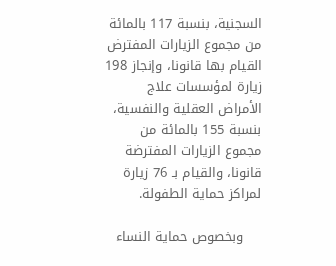السجنية، بنسبة 117 بالمائة من مجموع الزيارات المفترض القيام بها قانونا، وإنجاز 198 زيارة لمؤسسات علاج الأمراض العقلية والنفسية، بنسبة 155 بالمائة من مجموع الزيارات المفترضة قانونا، والقيام بـ 76 زيارة لمراكز حماية الطفولة.

    وبخصوص حماية النساء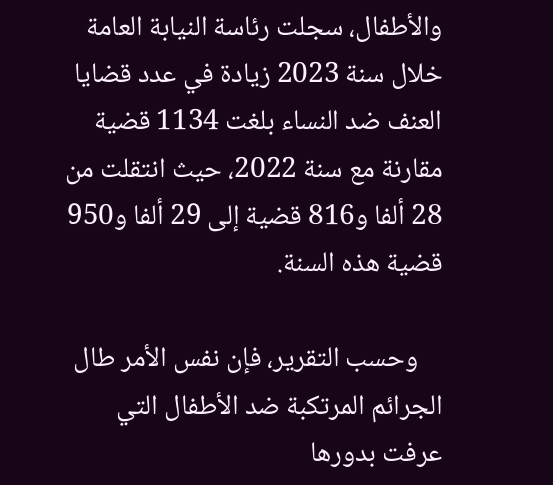والأطفال، سجلت رئاسة النيابة العامة خلال سنة 2023 زيادة في عدد قضايا العنف ضد النساء بلغت 1134 قضية مقارنة مع سنة 2022، حيث انتقلت من 28 ألفا و816 قضية إلى 29 ألفا و950 قضية هذه السنة.

    وحسب التقرير، فإن نفس الأمر طال الجرائم المرتكبة ضد الأطفال التي عرفت بدورها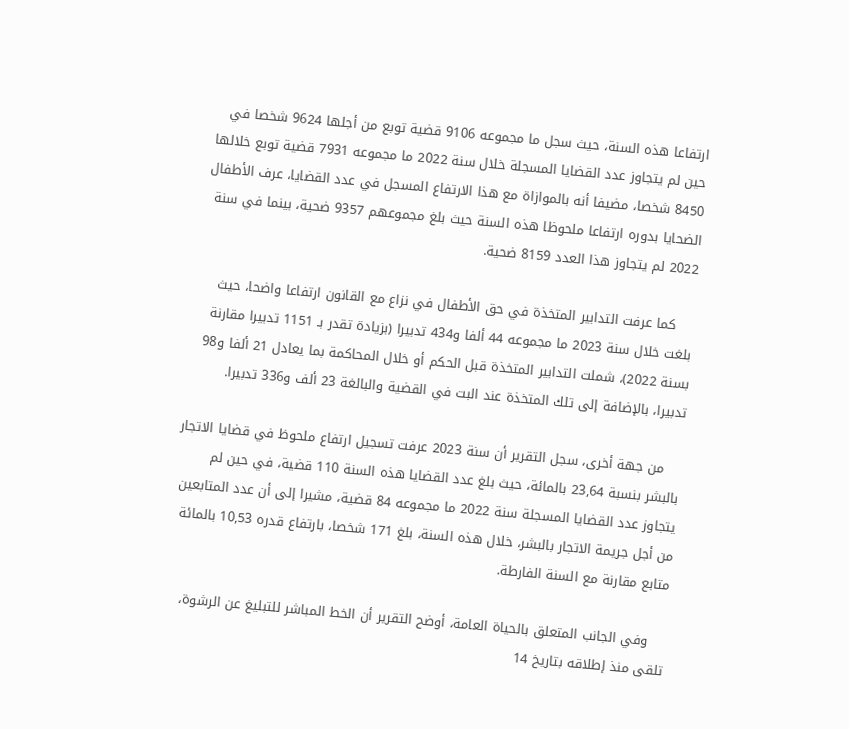ارتفاعا هذه السنة، حيث سجل ما مجموعه 9106 قضية توبع من أجلها 9624 شخصا في حين لم يتجاوز عدد القضايا المسجلة خلال سنة 2022 ما مجموعه 7931 قضية توبع خلالها 8450 شخصا، مضيفا أنه بالموازاة مع هذا الارتفاع المسجل في عدد القضايا، عرف الأطفال الضحايا بدوره ارتفاعا ملحوظا هذه السنة حيث بلغ مجموعهم 9357 ضحية، بينما في سنة 2022 لم يتجاوز هذا العدد 8159 ضحية.

    كما عرفت التدابير المتخذة في حق الأطفال في نزاع مع القانون ارتفاعا واضحا، حيث بلغت خلال سنة 2023 ما مجموعه 44 ألفا و434 تدبيرا (بزيادة تقدر بـ 1151 تدبيرا مقارنة بسنة 2022)، شملت التدابير المتخذة قبل الحكم أو خلال المحاكمة بما يعادل 21 ألفا و98 تدبيرا، بالإضافة إلى تلك المتخذة عند البت في القضية والبالغة 23 ألف و336 تدبيرا.

    من جهة أخرى، سجل التقرير أن سنة 2023 عرفت تسجيل ارتفاع ملحوظ في قضايا الاتجار بالبشر بنسبة 23,64 بالمائة، حيث بلغ عدد القضايا هذه السنة 110 قضية، في حين لم يتجاوز عدد القضايا المسجلة سنة 2022 ما مجموعه 84 قضية، مشيرا إلى أن عدد المتابعين من أجل جريمة الاتجار بالبشر، خلال هذه السنة، بلغ 171 شخصا، بارتفاع قدره 10,53 بالمائة متابع مقارنة مع السنة الفارطة.

    وفي الجانب المتعلق بالحياة العامة، أوضح التقرير أن الخط المباشر للتبليغ عن الرشوة، تلقى منذ إطلاقه بتاريخ 14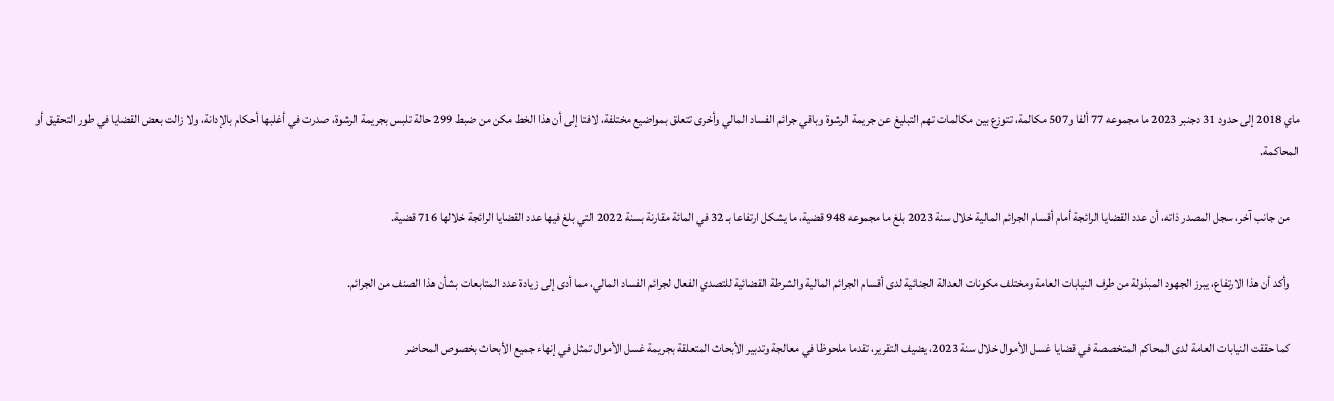ماي 2018 إلى حدود 31 دجنبر 2023 ما مجموعه 77 ألفا و507 مكالمة، تتوزع بين مكالمات تهم التبليغ عن جريمة الرشوة وباقي جرائم الفساد المالي وأخرى تتعلق بمواضيع مختلفة، لافتا إلى أن هذا الخط مكن من ضبط 299 حالة تلبس بجريمة الرشوة، صدرت في أغلبها أحكام بالإدانة، ولا زالت بعض القضايا في طور التحقيق أو المحاكمة.

    من جانب آخر، سجل المصدر ذاته، أن عدد القضايا الرائجة أمام أقسام الجرائم المالية خلال سنة 2023 بلغ ما مجموعه 948 قضية، ما يشكل ارتفاعا بـ 32 في المائة مقارنة بسنة 2022 التي بلغ فيها عدد القضايا الرائجة خلالها 716 قضية.

    وأكد أن هذا الارتفاع، يبرز الجهود المبذولة من طرف النيابات العامة ومختلف مكونات العدالة الجنائية لدى أقسام الجرائم المالية والشرطة القضائية للتصدي الفعال لجرائم الفساد المالي، مما أدى إلى زيادة عدد المتابعات بشأن هذا الصنف من الجرائم.

    كما حققت النيابات العامة لدى المحاكم المتخصصة في قضايا غسل الأموال خلال سنة 2023، يضيف التقرير، تقدما ملحوظا في معالجة وتدبير الأبحاث المتعلقة بجريمة غسل الأموال تمثل في إنهاء جميع الأبحاث بخصوص المحاضر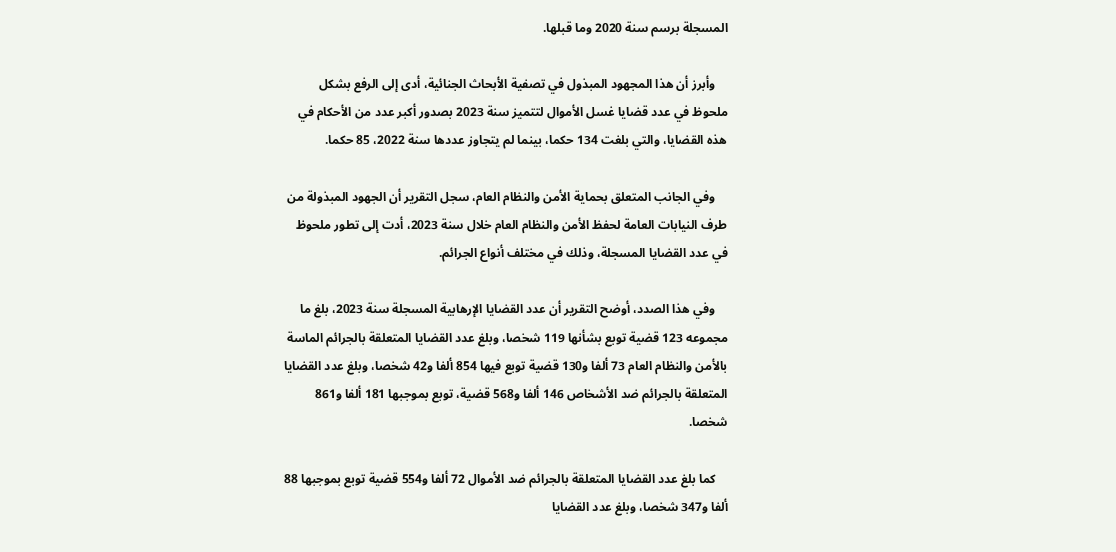المسجلة برسم سنة 2020 وما قبلها.

    وأبرز أن هذا المجهود المبذول في تصفية الأبحاث الجنائية، أدى إلى الرفع بشكل ملحوظ في عدد قضايا غسل الأموال لتتميز سنة 2023 بصدور أكبر عدد من الأحكام في هذه القضايا، والتي بلغت 134 حكما، بينما لم يتجاوز عددها سنة 2022، 85 حكما.

    وفي الجانب المتعلق بحماية الأمن والنظام العام، سجل التقرير أن الجهود المبذولة من طرف النيابات العامة لحفظ الأمن والنظام العام خلال سنة 2023، أدت إلى تطور ملحوظ في عدد القضايا المسجلة، وذلك في مختلف أنواع الجرائم.

    وفي هذا الصدد، أوضح التقرير أن عدد القضايا الإرهابية المسجلة سنة 2023، بلغ ما مجموعه 123 قضية توبع بشأنها 119 شخصا، وبلغ عدد القضايا المتعلقة بالجرائم الماسة بالأمن والنظام العام 73 ألفا و130 قضية توبع فيها 854 ألفا و42 شخصا، وبلغ عدد القضايا المتعلقة بالجرائم ضد الأشخاص 146 ألفا و568 قضية، توبع بموجبها 181 ألفا و861 شخصا.

    كما بلغ عدد القضايا المتعلقة بالجرائم ضد الأموال 72 ألفا و554 قضية توبع بموجبها 88 ألفا و347 شخصا، وبلغ عدد القضايا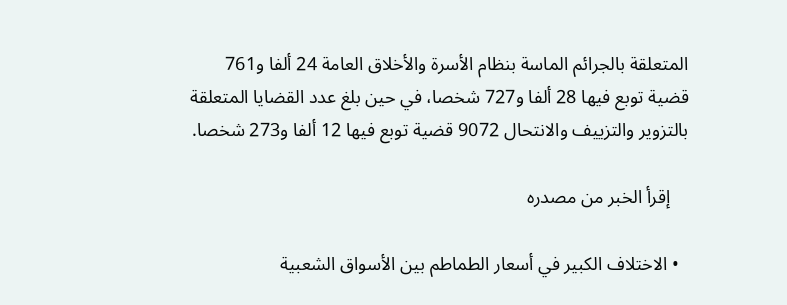المتعلقة بالجرائم الماسة بنظام الأسرة والأخلاق العامة 24 ألفا و761 قضية توبع فيها 28 ألفا و727 شخصا، في حين بلغ عدد القضايا المتعلقة بالتزوير والتزييف والانتحال 9072 قضية توبع فيها 12 ألفا و273 شخصا.

    إقرأ الخبر من مصدره

  • الاختلاف الكبير في أسعار الطماطم بين الأسواق الشعبية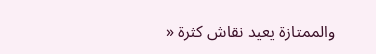والممتازة يعيد نقاش كثرة «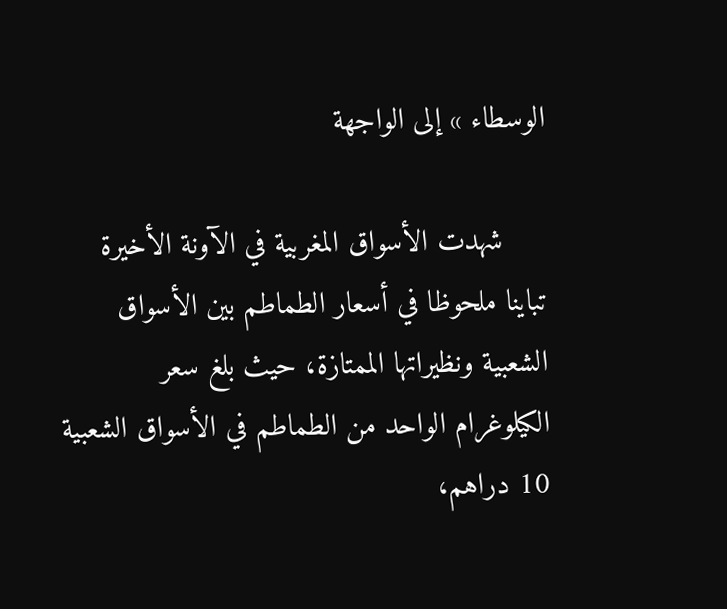الوسطاء » إلى الواجهة

     شهدت الأسواق المغربية في الآونة الأخيرة تباينا ملحوظا في أسعار الطماطم بين الأسواق الشعبية ونظيراتها الممتازة، حيث بلغ سعر الكيلوغرام الواحد من الطماطم في الأسواق الشعبية 10 دراهم،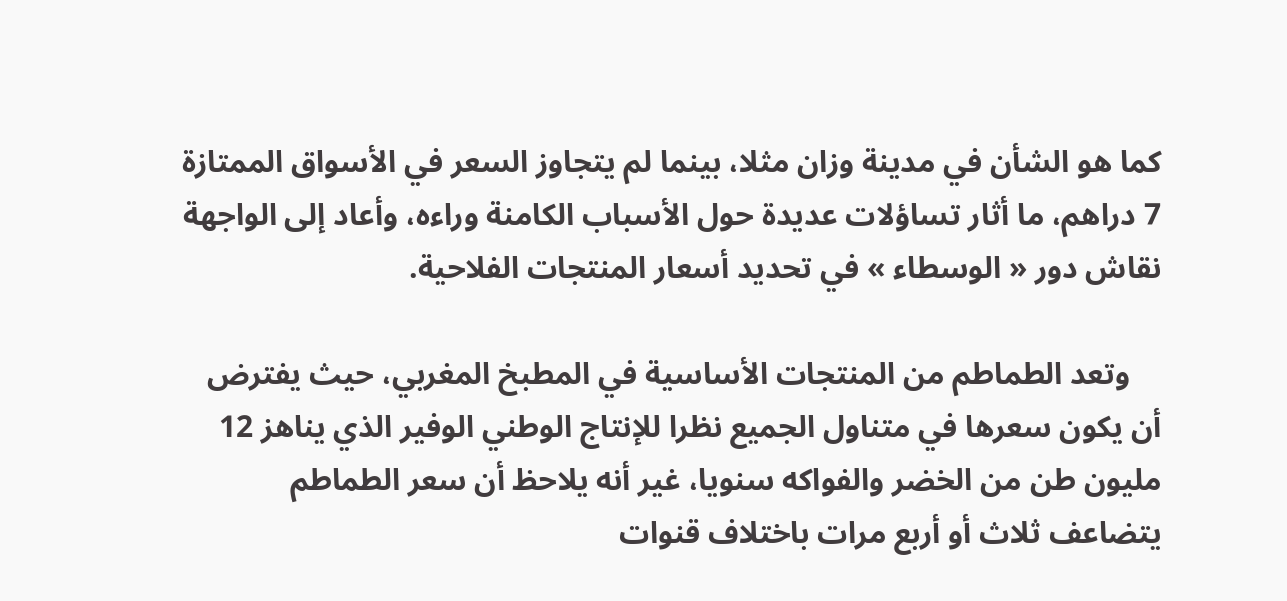كما هو الشأن في مدينة وزان مثلا، بينما لم يتجاوز السعر في الأسواق الممتازة 7 دراهم، ما أثار تساؤلات عديدة حول الأسباب الكامنة وراءه، وأعاد إلى الواجهة نقاش دور « الوسطاء » في تحديد أسعار المنتجات الفلاحية.

    وتعد الطماطم من المنتجات الأساسية في المطبخ المغربي، حيث يفترض أن يكون سعرها في متناول الجميع نظرا للإنتاج الوطني الوفير الذي يناهز 12 مليون طن من الخضر والفواكه سنويا، غير أنه يلاحظ أن سعر الطماطم يتضاعف ثلاث أو أربع مرات باختلاف قنوات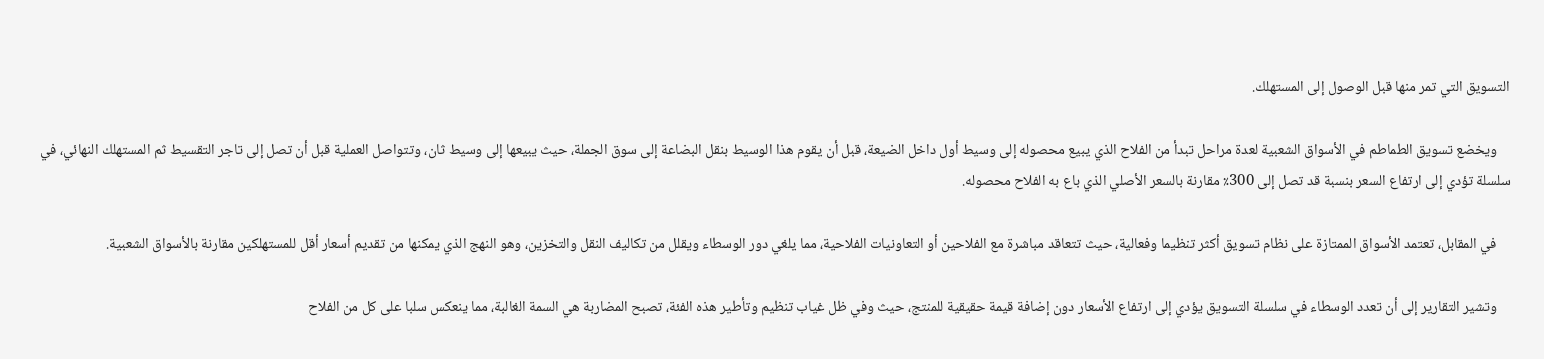التسويق التي تمر منها قبل الوصول إلى المستهلك.

    ويخضع تسويق الطماطم في الأسواق الشعبية لعدة مراحل تبدأ من الفلاح الذي يبيع محصوله إلى وسيط أول داخل الضيعة، قبل أن يقوم هذا الوسيط بنقل البضاعة إلى سوق الجملة، حيث يبيعها إلى وسيط ثان، وتتواصل العملية قبل أن تصل إلى تاجر التقسيط ثم المستهلك النهائي، في سلسلة تؤدي إلى ارتفاع السعر بنسبة قد تصل إلى 300٪ مقارنة بالسعر الأصلي الذي باع به الفلاح محصوله.

    في المقابل، تعتمد الأسواق الممتازة على نظام تسويق أكثر تنظيما وفعالية، حيث تتعاقد مباشرة مع الفلاحين أو التعاونيات الفلاحية، مما يلغي دور الوسطاء ويقلل من تكاليف النقل والتخزين، وهو النهج الذي يمكنها من تقديم أسعار أقل للمستهلكين مقارنة بالأسواق الشعبية.

    وتشير التقارير إلى أن تعدد الوسطاء في سلسلة التسويق يؤدي إلى ارتفاع الأسعار دون إضافة قيمة حقيقية للمنتج، حيث وفي ظل غياب تنظيم وتأطير هذه الفئة، تصبح المضاربة هي السمة الغالبة، مما ينعكس سلبا على كل من الفلاح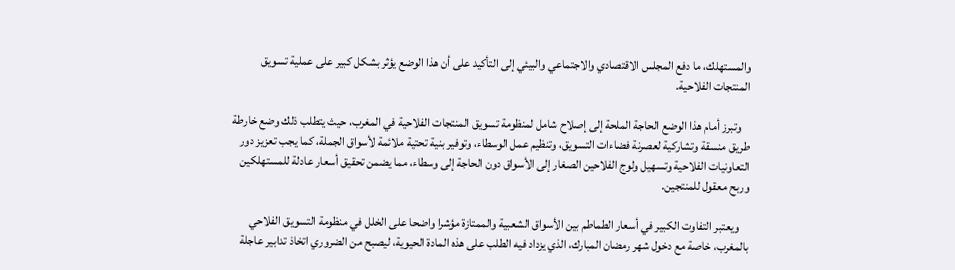والمستهلك، ما دفع المجلس الاقتصادي والاجتماعي والبيئي إلى التأكيد على أن هذا الوضع يؤثر بشكل كبير على عملية تسويق المنتجات الفلاحية.

    وتبرز أمام هذا الوضع الحاجة الملحة إلى إصلاح شامل لمنظومة تسويق المنتجات الفلاحية في المغرب، حيث يتطلب ذلك وضع خارطة طريق منسقة وتشاركية لعصرنة فضاءات التسويق، وتنظيم عمل الوسطاء، وتوفير بنية تحتية ملائمة لأسواق الجملة، كما يجب تعزيز دور التعاونيات الفلاحية وتسهيل ولوج الفلاحين الصغار إلى الأسواق دون الحاجة إلى وسطاء، مما يضمن تحقيق أسعار عادلة للمستهلكين وربح معقول للمنتجين.

    ويعتبر التفاوت الكبير في أسعار الطماطم بين الأسواق الشعبية والممتازة مؤشرا واضحا على الخلل في منظومة التسويق الفلاحي بالمغرب، خاصة مع دخول شهر رمضان المبارك، الذي يزداد فيه الطلب على هذه المادة الحيوية، ليصبح من الضروري اتخاذ تدابير عاجلة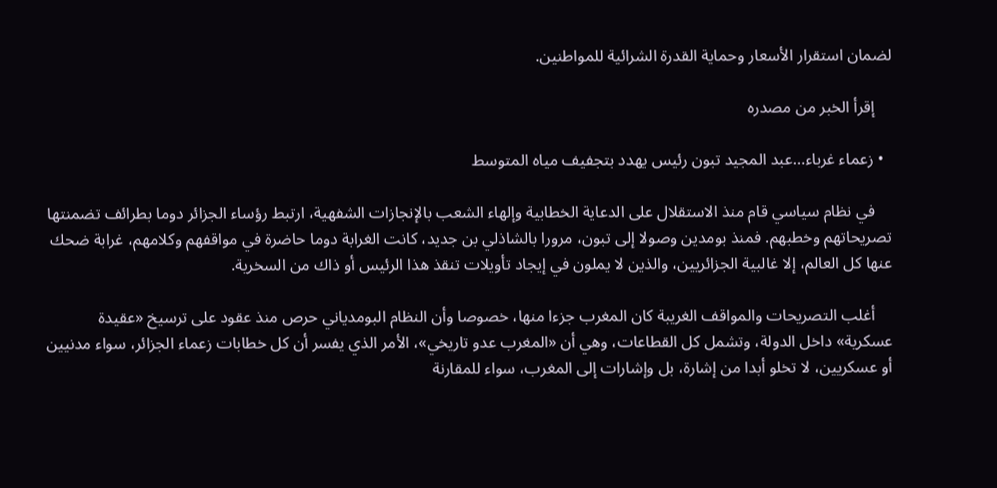لضمان استقرار الأسعار وحماية القدرة الشرائية للمواطنين.

    إقرأ الخبر من مصدره

  • زعماء غرباء…عبد المجيد تبون رئيس يهدد بتجفيف مياه المتوسط

    في نظام سياسي قام منذ الاستقلال على الدعاية الخطابية وإلهاء الشعب بالإنجازات الشفهية، ارتبط رؤساء الجزائر دوما بطرائف تضمنتها تصريحاتهم وخطبهم. فمنذ بومدين وصولا إلى تبون، مرورا بالشاذلي بن جديد، كانت الغرابة دوما حاضرة في مواقفهم وكلامهم، غرابة ضحك عنها كل العالم، إلا غالبية الجزائريين، والذين لا يملون في إيجاد تأويلات تنقذ هذا الرئيس أو ذاك من السخرية.

    أغلب التصريحات والمواقف الغريبة كان المغرب جزءا منها، خصوصا وأن النظام البومدياني حرص منذ عقود على ترسيخ «عقيدة عسكرية» داخل الدولة، وتشمل كل القطاعات، وهي أن «المغرب عدو تاريخي»، الأمر الذي يفسر أن كل خطابات زعماء الجزائر، سواء مدنيين أو عسكريين، لا تخلو أبدا من إشارة، بل وإشارات إلى المغرب، سواء للمقارنة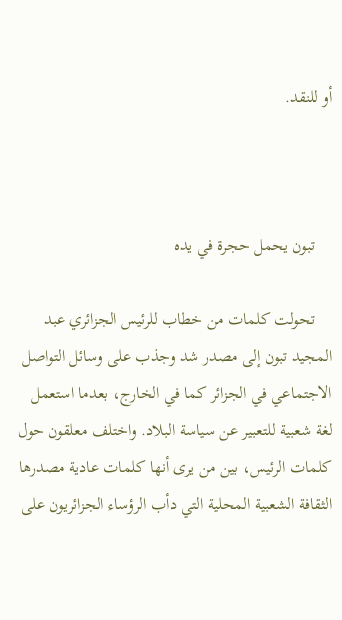أو للنقد.



    تبون يحمل حجرة في يده

    تحولت كلمات من خطاب للرئيس الجزائري عبد المجيد تبون إلى مصدر شد وجذب على وسائل التواصل الاجتماعي في الجزائر كما في الخارج، بعدما استعمل لغة شعبية للتعبير عن سياسة البلاد. واختلف معلقون حول كلمات الرئيس، بين من يرى أنها كلمات عادية مصدرها الثقافة الشعبية المحلية التي دأب الرؤساء الجزائريون على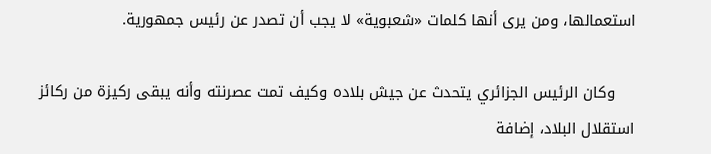استعمالها، ومن يرى أنها كلمات «شعبوية» لا يجب أن تصدر عن رئيس جمهورية.

    وكان الرئيس الجزائري يتحدث عن جيش بلاده وكيف تمت عصرنته وأنه يبقى ركيزة من ركائز استقلال البلاد، إضافة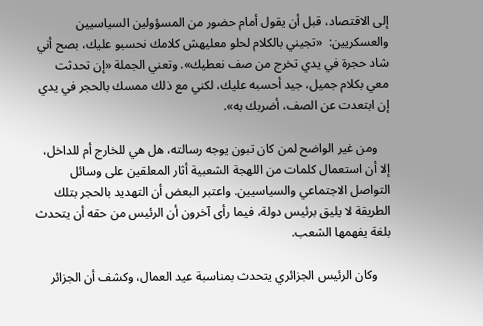إلى الاقتصاد، قبل أن يقول أمام حضور من المسؤولين السياسيين والعسكريين:  «تجيني بالكلام لحلو معليهش كلامك نحسبو عليك، بصح أني شاد حجرة في يدي تخرج من صف نعطيك». وتعني الجملة «إن تحدثت معي بكلام جميل، جيد أحسبه عليك، لكني مع ذلك ممسك بالحجر في يدي إن ابتعدت عن الصف، أضربك به».

    ومن غير الواضح لمن كان تبون يوجه رسالته، هل هي للخارج أم للداخل، إلا أن استعمال كلمات من اللهجة الشعبية أثار المعلقين على وسائل التواصل الاجتماعي والسياسيين. واعتبر البعض أن التهديد بالحجر بتلك الطريقة لا يليق برئيس دولة، فيما رأى آخرون أن الرئيس من حقه أن يتحدث بلغة يفهمها الشعب.

    وكان الرئيس الجزائري يتحدث بمناسبة عيد العمال، وكشف أن الجزائر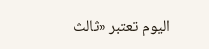اليوم تعتبر «ثالث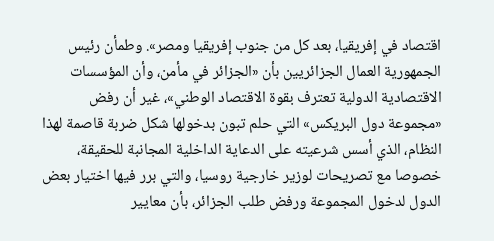اقتصاد في إفريقيا، بعد كل من جنوب إفريقيا ومصر». وطمأن رئيس الجمهورية العمال الجزائريين بأن «الجزائر في مأمن، وأن المؤسسات الاقتصادية الدولية تعترف بقوة الاقتصاد الوطني»، غير أن رفض «مجموعة دول البريكس» التي حلم تبون بدخولها شكل ضربة قاصمة لهذا النظام، الذي أسس شرعيته على الدعاية الداخلية المجانبة للحقيقة، خصوصا مع تصريحات لوزير خارجية روسيا، والتي برر فيها اختيار بعض الدول لدخول المجموعة ورفض طلب الجزائر، بأن معايير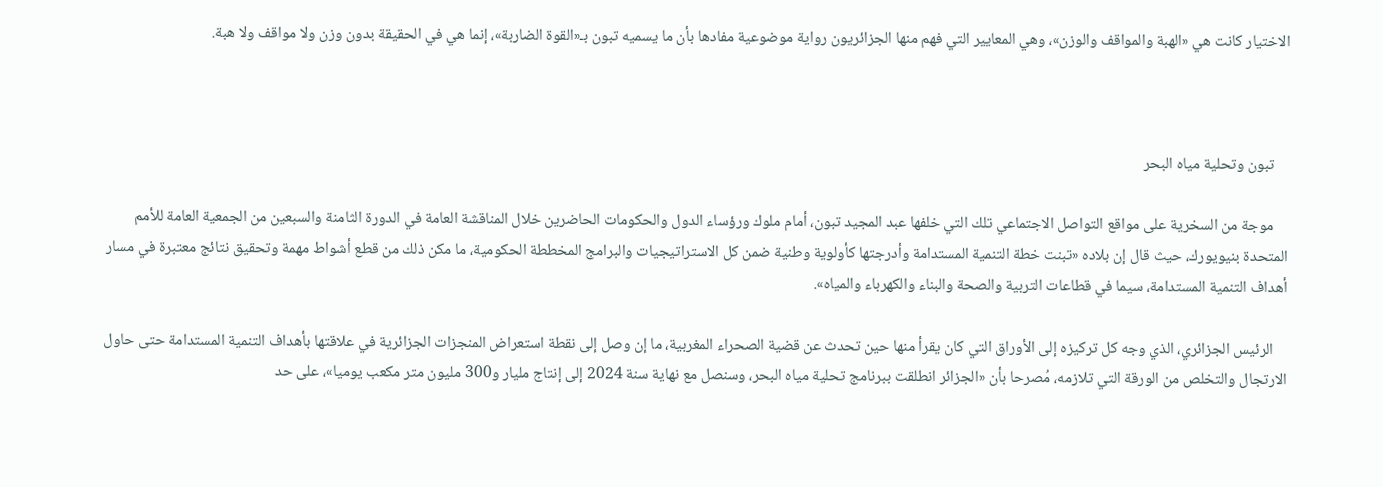الاختيار كانت هي «الهبة والمواقف والوزن»، وهي المعايير التي فهم منها الجزائريون رواية موضوعية مفادها بأن ما يسميه تبون بـ«القوة الضاربة»، إنما هي في الحقيقة بدون وزن ولا مواقف ولا هبة.



    تبون وتحلية مياه البحر

    موجة من السخرية على مواقع التواصل الاجتماعي تلك التي خلفها عبد المجيد تبون، أمام ملوك ورؤساء الدول والحكومات الحاضرين خلال المناقشة العامة في الدورة الثامنة والسبعين من الجمعية العامة للأمم المتحدة بنيويورك، حيث قال إن بلاده «تبنت خطة التنمية المستدامة وأدرجتها كأولوية وطنية ضمن كل الاستراتيجيات والبرامج المخططة الحكومية، ما مكن ذلك من قطع أشواط مهمة وتحقيق نتائج معتبرة في مسار أهداف التنمية المستدامة، سيما في قطاعات التربية والصحة والبناء والكهرباء والمياه».

    الرئيس الجزائري، الذي وجه كل تركيزه إلى الأوراق التي كان يقرأ منها حين تحدث عن قضية الصحراء المغربية، ما إن وصل إلى نقطة استعراض المنجزات الجزائرية في علاقتها بأهداف التنمية المستدامة حتى حاول الارتجال والتخلص من الورقة التي تلازمه، مُصرحا بأن «الجزائر انطلقت ببرنامج تحلية مياه البحر، وسنصل مع نهاية سنة 2024 إلى إنتاج مليار و300 مليون متر مكعب يوميا»، على حد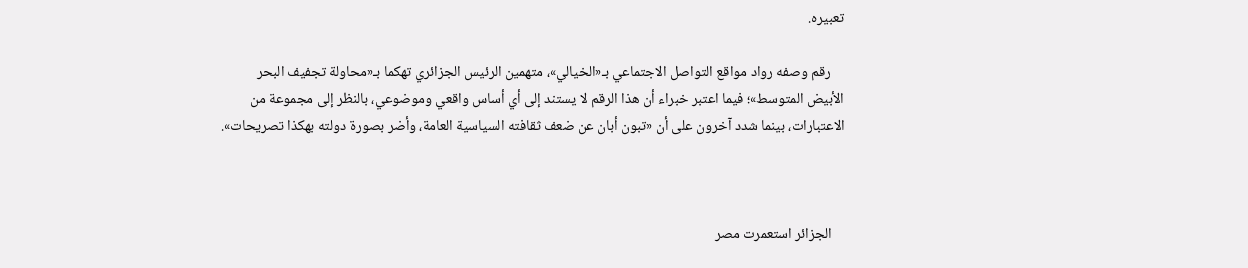تعبيره.

    رقم وصفه رواد مواقع التواصل الاجتماعي بـ«الخيالي»، متهمين الرئيس الجزائري تهكما بـ«محاولة تجفيف البحر الأبيض المتوسط»؛ فيما اعتبر خبراء أن هذا الرقم لا يستند إلى أي أساس واقعي وموضوعي، بالنظر إلى مجموعة من الاعتبارات، بينما شدد آخرون على أن «تبون أبان عن ضعف ثقافته السياسية العامة، وأضر بصورة دولته بهكذا تصريحات».



    الجزائر استعمرت مصر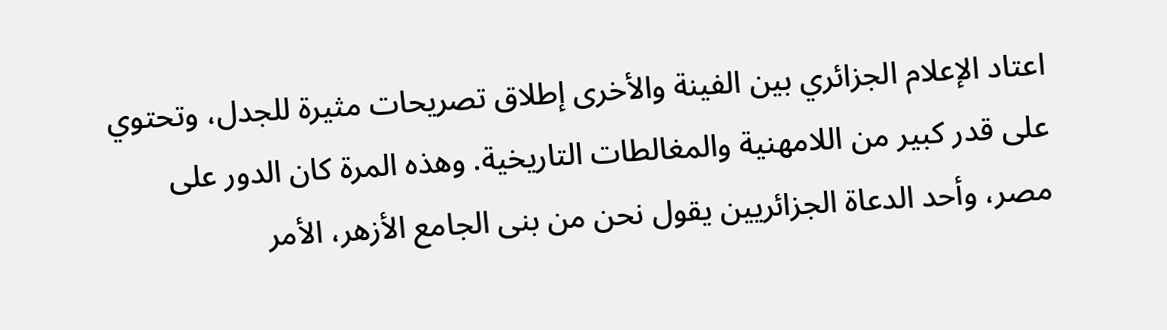اعتاد الإعلام الجزائري بين الفينة والأخرى إطلاق تصريحات مثيرة للجدل، وتحتوي على قدر كبير من اللامهنية والمغالطات التاريخية. وهذه المرة كان الدور على مصر، وأحد الدعاة الجزائريين يقول نحن من بنى الجامع الأزهر، الأمر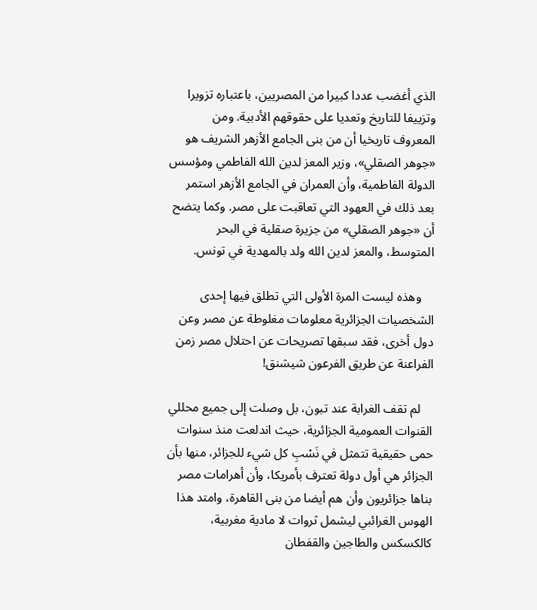الذي أغضب عددا كبيرا من المصريين، باعتباره تزويرا وتزييفا للتاريخ وتعديا على حقوقهم الأدبية. ومن المعروف تاريخيا أن من بنى الجامع الأزهر الشريف هو «جوهر الصقلي»، وزير المعز لدين الله الفاطمي ومؤسس الدولة الفاطمية، وأن العمران في الجامع الأزهر استمر بعد ذلك في العهود التي تعاقبت على مصر. وكما يتضح أن «جوهر الصقلي» من جزيرة صقلية في البحر المتوسط، والمعز لدين الله ولد بالمهدية في تونس.

    وهذه ليست المرة الأولى التي تطلق فيها إحدى الشخصيات الجزائرية معلومات مغلوطة عن مصر وعن دول أخرى، فقد سبقها تصريحات عن احتلال مصر زمن الفراعنة عن طريق الفرعون شيشنق!

    لم تقف الغرابة عند تبون، بل وصلت إلى جميع محللي القنوات العمومية الجزائرية، حيث اندلعت منذ سنوات حمى حقيقية تتمثل في نَسْبِ كل شيء للجزائر، منها بأن الجزائر هي أول دولة تعترف بأمريكا، وأن أهرامات مصر بناها جزائريون وأن هم أيضا من بنى القاهرة، وامتد هذا الهوس الغرائبي ليشمل ثروات لا مادية مغربية، كالكسكس والطاجين والقفطان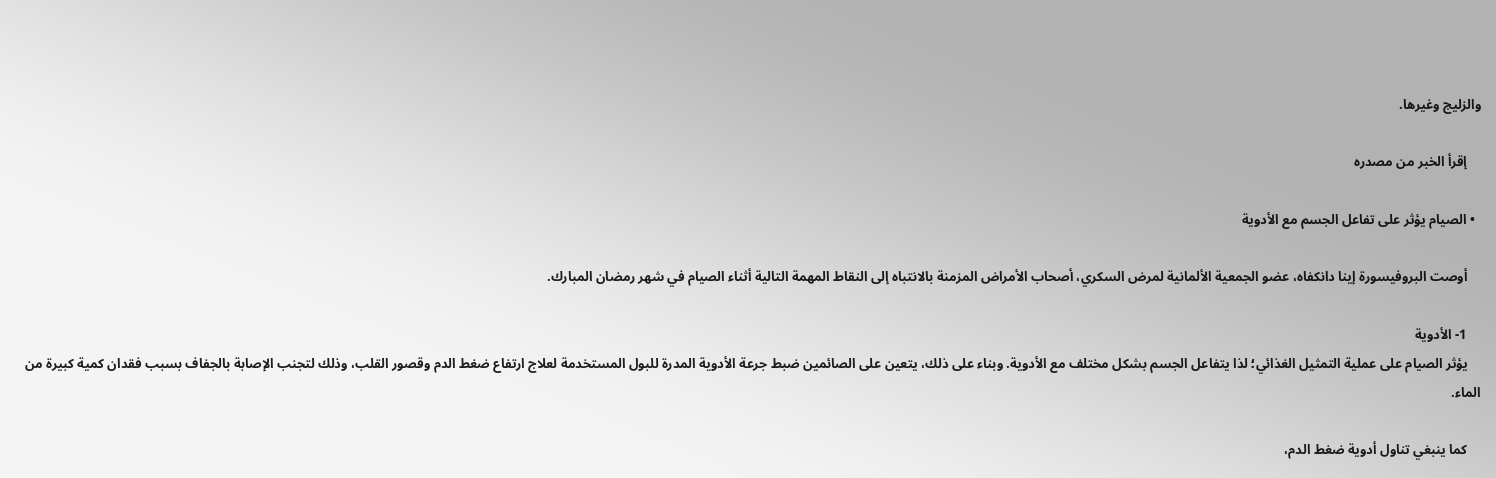والزليج وغيرها.

    إقرأ الخبر من مصدره

  • الصيام يؤثر على تفاعل الجسم مع الأدوية

    أوصت البروفيسورة إينا دانكفاه، عضو الجمعية الألمانية لمرض السكري، أصحاب الأمراض المزمنة بالانتباه إلى النقاط المهمة التالية أثناء الصيام في شهر رمضان المبارك.

    1- الأدوية
    يؤثر الصيام على عملية التمثيل الغذائي؛ لذا يتفاعل الجسم بشكل مختلف مع الأدوية. وبناء على ذلك، يتعين على الصائمين ضبط جرعة الأدوية المدرة للبول المستخدمة لعلاج ارتفاع ضغط الدم وقصور القلب، وذلك لتجنب الإصابة بالجفاف بسبب فقدان كمية كبيرة من الماء.

    كما ينبغي تناول أدوية ضغط الدم،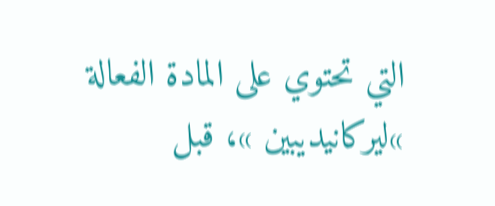التي تحتوي على المادة الفعالة  »ليركانيديبين »، قبل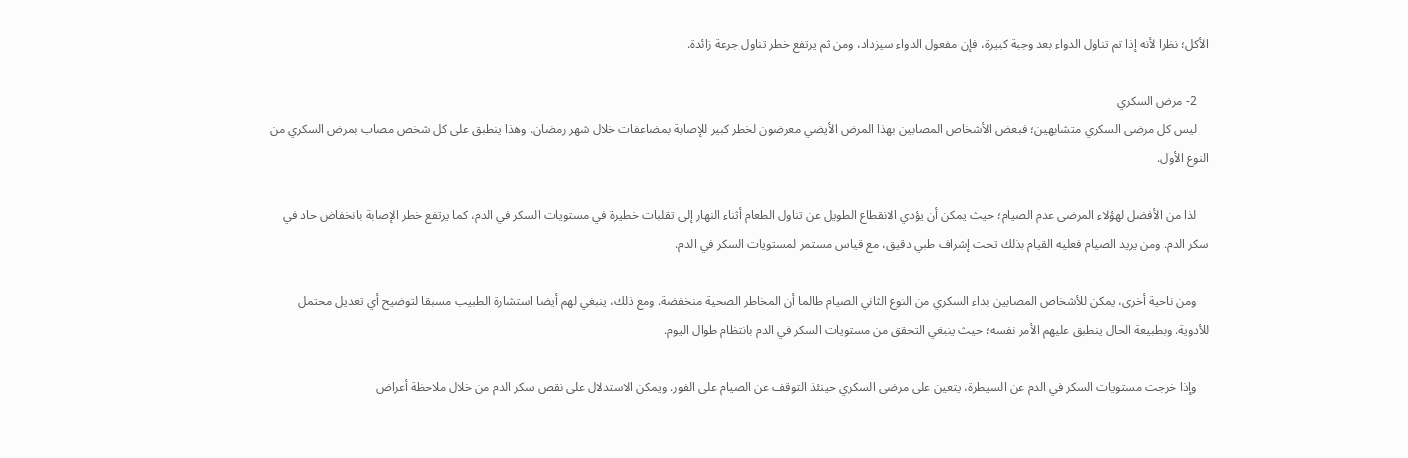الأكل؛ نظرا لأنه إذا تم تناول الدواء بعد وجبة كبيرة، فإن مفعول الدواء سيزداد، ومن ثم يرتفع خطر تناول جرعة زائدة.

    2- مرض السكري
    ليس كل مرضى السكري متشابهين؛ فبعض الأشخاص المصابين بهذا المرض الأيضي معرضون لخطر كبير للإصابة بمضاعفات خلال شهر رمضان. وهذا ينطبق على كل شخص مصاب بمرض السكري من النوع الأول.

    لذا من الأفضل لهؤلاء المرضى عدم الصيام؛ حيث يمكن أن يؤدي الانقطاع الطويل عن تناول الطعام أثناء النهار إلى تقلبات خطيرة في مستويات السكر في الدم، كما يرتفع خطر الإصابة بانخفاض حاد في سكر الدم. ومن يريد الصيام فعليه القيام بذلك تحت إشراف طبي دقيق، مع قياس مستمر لمستويات السكر في الدم.

    ومن ناحية أخرى، يمكن للأشخاص المصابين بداء السكري من النوع الثاني الصيام طالما أن المخاطر الصحية منخفضة. ومع ذلك، ينبغي لهم أيضا استشارة الطبيب مسبقا لتوضيح أي تعديل محتمل للأدوية. وبطبيعة الحال ينطبق عليهم الأمر نفسه؛ حيث ينبغي التحقق من مستويات السكر في الدم بانتظام طوال اليوم.

    وإذا خرجت مستويات السكر في الدم عن السيطرة، يتعين على مرضى السكري حينئذ التوقف عن الصيام على الفور. ويمكن الاستدلال على نقص سكر الدم من خلال ملاحظة أعراض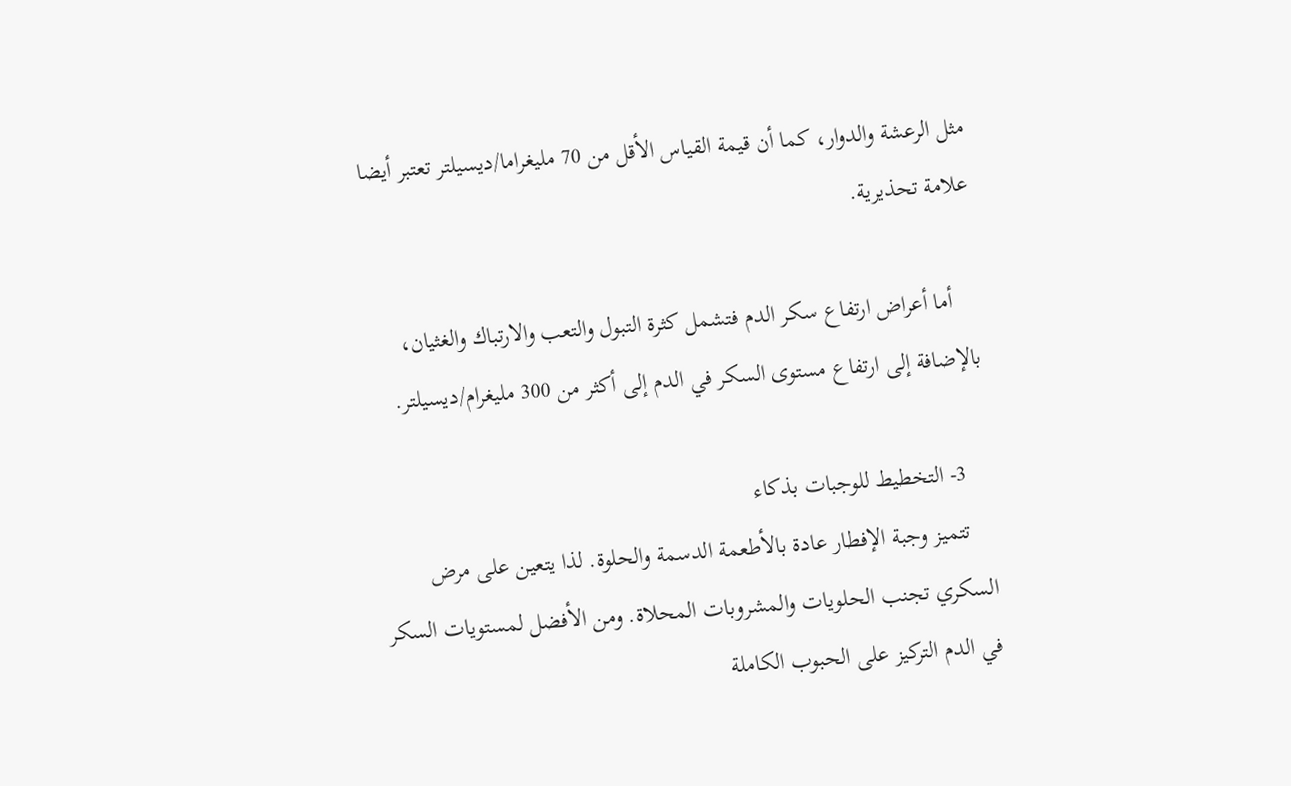مثل الرعشة والدوار، كما أن قيمة القياس الأقل من 70 مليغراما/ديسيلتر تعتبر أيضا علامة تحذيرية.

    أما أعراض ارتفاع سكر الدم فتشمل كثرة التبول والتعب والارتباك والغثيان، بالإضافة إلى ارتفاع مستوى السكر في الدم إلى أكثر من 300 مليغرام/ديسيلتر.

    3- التخطيط للوجبات بذكاء
    تتميز وجبة الإفطار عادة بالأطعمة الدسمة والحلوة. لذا يتعين على مرض السكري تجنب الحلويات والمشروبات المحلاة. ومن الأفضل لمستويات السكر في الدم التركيز على الحبوب الكاملة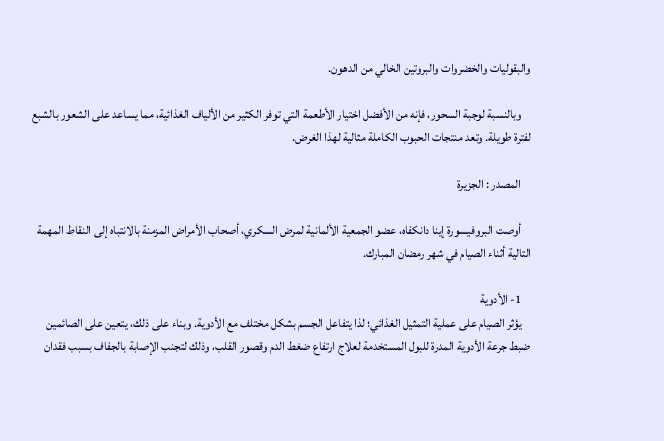والبقوليات والخضروات والبروتين الخالي من الدهون.

    وبالنسبة لوجبة السحور، فإنه من الأفضل اختيار الأطعمة التي توفر الكثير من الألياف الغذائية، مما يساعد على الشعور بالشبع لفترة طويلة. وتعد منتجات الحبوب الكاملة مثالية لهذا الغرض.

    المصدر : الجزيرة

    أوصت البروفيسورة إينا دانكفاه، عضو الجمعية الألمانية لمرض السكري، أصحاب الأمراض المزمنة بالانتباه إلى النقاط المهمة التالية أثناء الصيام في شهر رمضان المبارك.

    1- الأدوية
    يؤثر الصيام على عملية التمثيل الغذائي؛ لذا يتفاعل الجسم بشكل مختلف مع الأدوية. وبناء على ذلك، يتعين على الصائمين ضبط جرعة الأدوية المدرة للبول المستخدمة لعلاج ارتفاع ضغط الدم وقصور القلب، وذلك لتجنب الإصابة بالجفاف بسبب فقدان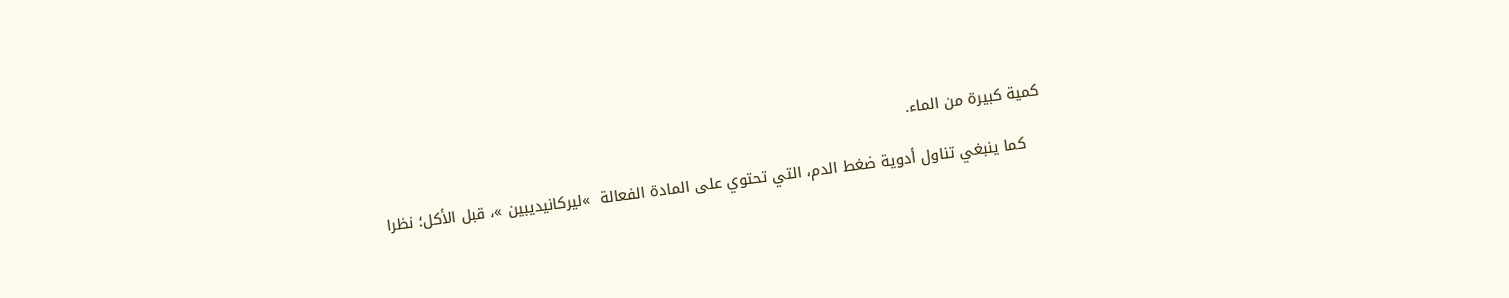كمية كبيرة من الماء.

    كما ينبغي تناول أدوية ضغط الدم، التي تحتوي على المادة الفعالة  »ليركانيديبين »، قبل الأكل؛ نظرا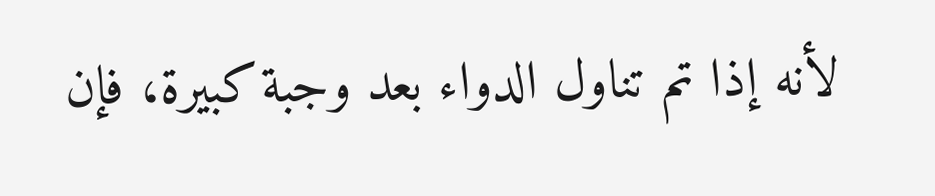لأنه إذا تم تناول الدواء بعد وجبة كبيرة، فإن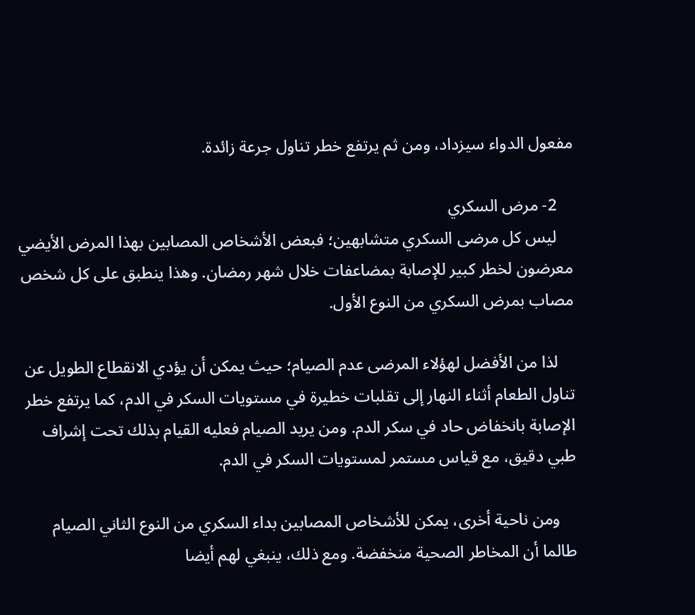مفعول الدواء سيزداد، ومن ثم يرتفع خطر تناول جرعة زائدة.

    2- مرض السكري
    ليس كل مرضى السكري متشابهين؛ فبعض الأشخاص المصابين بهذا المرض الأيضي معرضون لخطر كبير للإصابة بمضاعفات خلال شهر رمضان. وهذا ينطبق على كل شخص مصاب بمرض السكري من النوع الأول.

    لذا من الأفضل لهؤلاء المرضى عدم الصيام؛ حيث يمكن أن يؤدي الانقطاع الطويل عن تناول الطعام أثناء النهار إلى تقلبات خطيرة في مستويات السكر في الدم، كما يرتفع خطر الإصابة بانخفاض حاد في سكر الدم. ومن يريد الصيام فعليه القيام بذلك تحت إشراف طبي دقيق، مع قياس مستمر لمستويات السكر في الدم.

    ومن ناحية أخرى، يمكن للأشخاص المصابين بداء السكري من النوع الثاني الصيام طالما أن المخاطر الصحية منخفضة. ومع ذلك، ينبغي لهم أيضا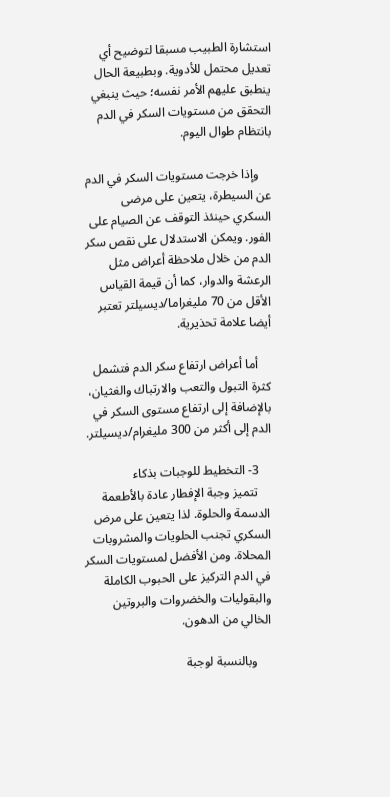استشارة الطبيب مسبقا لتوضيح أي تعديل محتمل للأدوية. وبطبيعة الحال ينطبق عليهم الأمر نفسه؛ حيث ينبغي التحقق من مستويات السكر في الدم بانتظام طوال اليوم.

    وإذا خرجت مستويات السكر في الدم عن السيطرة، يتعين على مرضى السكري حينئذ التوقف عن الصيام على الفور. ويمكن الاستدلال على نقص سكر الدم من خلال ملاحظة أعراض مثل الرعشة والدوار، كما أن قيمة القياس الأقل من 70 مليغراما/ديسيلتر تعتبر أيضا علامة تحذيرية.

    أما أعراض ارتفاع سكر الدم فتشمل كثرة التبول والتعب والارتباك والغثيان، بالإضافة إلى ارتفاع مستوى السكر في الدم إلى أكثر من 300 مليغرام/ديسيلتر.

    3- التخطيط للوجبات بذكاء
    تتميز وجبة الإفطار عادة بالأطعمة الدسمة والحلوة. لذا يتعين على مرض السكري تجنب الحلويات والمشروبات المحلاة. ومن الأفضل لمستويات السكر في الدم التركيز على الحبوب الكاملة والبقوليات والخضروات والبروتين الخالي من الدهون.

    وبالنسبة لوجبة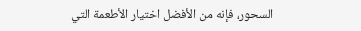السحور، فإنه من الأفضل اختيار الأطعمة التي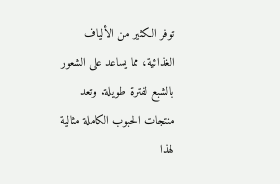توفر الكثير من الألياف الغذائية، مما يساعد على الشعور بالشبع لفترة طويلة. وتعد منتجات الحبوب الكاملة مثالية لهذا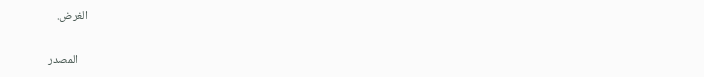الغرض.

    المصدر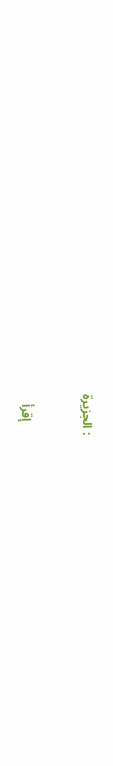: الجزيرة

    إقرأ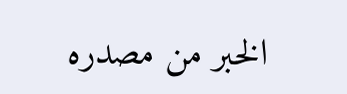الخبر من مصدره